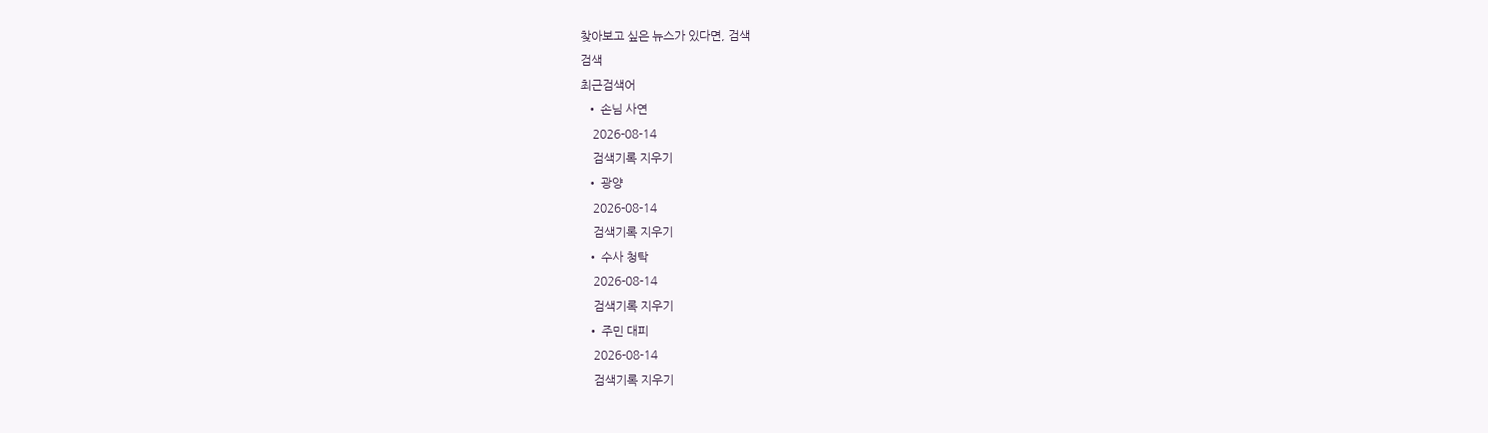찾아보고 싶은 뉴스가 있다면, 검색
검색
최근검색어
  • 손님 사연
    2026-08-14
    검색기록 지우기
  • 광양
    2026-08-14
    검색기록 지우기
  • 수사 청탁
    2026-08-14
    검색기록 지우기
  • 주민 대피
    2026-08-14
    검색기록 지우기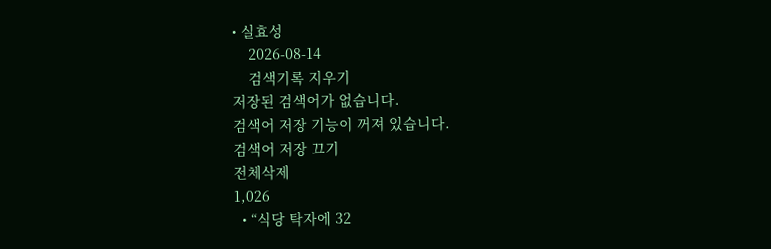• 실효성
    2026-08-14
    검색기록 지우기
저장된 검색어가 없습니다.
검색어 저장 기능이 꺼져 있습니다.
검색어 저장 끄기
전체삭제
1,026
  • “식당 탁자에 32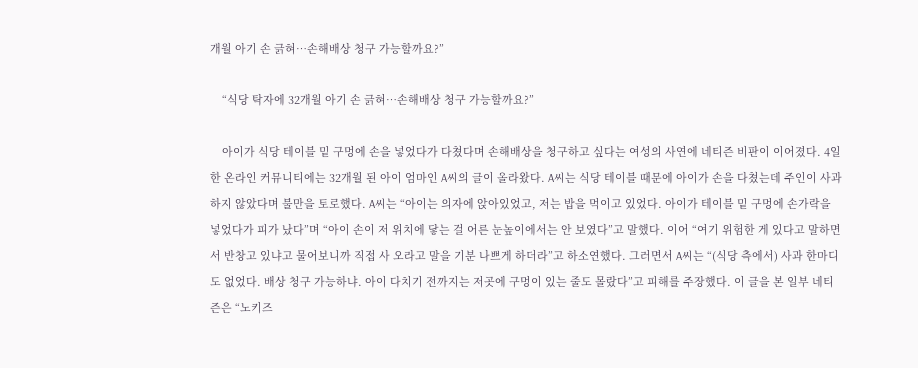개월 아기 손 긁혀…손해배상 청구 가능할까요?”

    “식당 탁자에 32개월 아기 손 긁혀…손해배상 청구 가능할까요?”

    아이가 식당 테이블 밑 구멍에 손을 넣었다가 다쳤다며 손해배상을 청구하고 싶다는 여성의 사연에 네티즌 비판이 이어졌다. 4일 한 온라인 커뮤니티에는 32개월 된 아이 엄마인 A씨의 글이 올라왔다. A씨는 식당 테이블 때문에 아이가 손을 다쳤는데 주인이 사과하지 않았다며 불만을 토로했다. A씨는 “아이는 의자에 앉아있었고, 저는 밥을 먹이고 있었다. 아이가 테이블 밑 구멍에 손가락을 넣었다가 피가 났다”며 “아이 손이 저 위치에 닿는 걸 어른 눈높이에서는 안 보였다”고 말했다. 이어 “여기 위험한 게 있다고 말하면서 반창고 있냐고 물어보니까 직접 사 오라고 말을 기분 나쁘게 하더라”고 하소연했다. 그러면서 A씨는 “(식당 측에서) 사과 한마디도 없었다. 배상 청구 가능하냐. 아이 다치기 전까지는 저곳에 구멍이 있는 줄도 몰랐다”고 피해를 주장했다. 이 글을 본 일부 네티즌은 “노키즈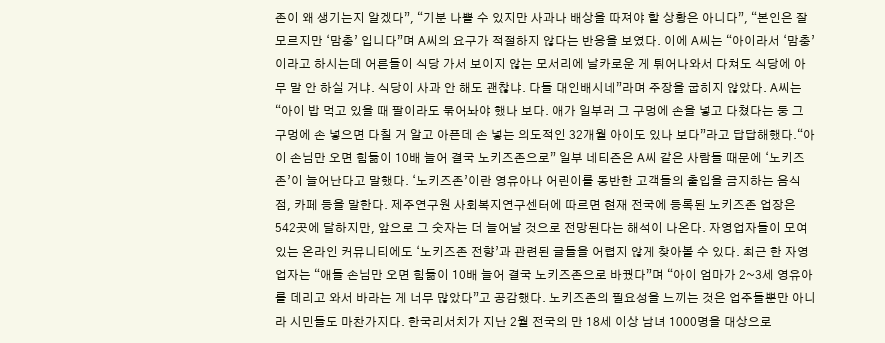존이 왜 생기는지 알겠다”, “기분 나쁠 수 있지만 사과나 배상을 따져야 할 상황은 아니다”, “본인은 잘 모르지만 ‘맘충’ 입니다”며 A씨의 요구가 적절하지 않다는 반응을 보였다. 이에 A씨는 “아이라서 ‘맘충’이라고 하시는데 어른들이 식당 가서 보이지 않는 모서리에 날카로운 게 튀어나와서 다쳐도 식당에 아무 말 안 하실 거냐. 식당이 사과 안 해도 괜찮냐. 다들 대인배시네”라며 주장을 굽히지 않았다. A씨는 “아이 밥 먹고 있을 때 팔이라도 묶어놔야 했나 보다. 애가 일부러 그 구멍에 손을 넣고 다쳤다는 둥 그 구멍에 손 넣으면 다칠 거 알고 아픈데 손 넣는 의도적인 32개월 아이도 있나 보다”라고 답답해했다.“아이 손님만 오면 힘듦이 10배 늘어 결국 노키즈존으로” 일부 네티즌은 A씨 같은 사람들 때문에 ‘노키즈존’이 늘어난다고 말했다. ‘노키즈존’이란 영유아나 어린이를 동반한 고객들의 출입을 금지하는 음식점, 카페 등을 말한다. 제주연구원 사회복지연구센터에 따르면 현재 전국에 등록된 노키즈존 업장은 542곳에 달하지만, 앞으로 그 숫자는 더 늘어날 것으로 전망된다는 해석이 나온다. 자영업자들이 모여있는 온라인 커뮤니티에도 ‘노키즈존 전향’과 관련된 글들을 어렵지 않게 찾아볼 수 있다. 최근 한 자영업자는 “애들 손님만 오면 힘듦이 10배 늘어 결국 노키즈존으로 바꿨다”며 “아이 엄마가 2~3세 영유아를 데리고 와서 바라는 게 너무 많았다”고 공감했다. 노키즈존의 필요성을 느끼는 것은 업주들뿐만 아니라 시민들도 마찬가지다. 한국리서치가 지난 2월 전국의 만 18세 이상 남녀 1000명을 대상으로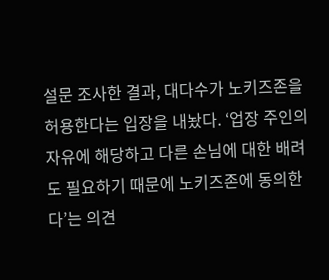설문 조사한 결과, 대다수가 노키즈존을 허용한다는 입장을 내놨다. ‘업장 주인의 자유에 해당하고 다른 손님에 대한 배려도 필요하기 때문에 노키즈존에 동의한다’는 의견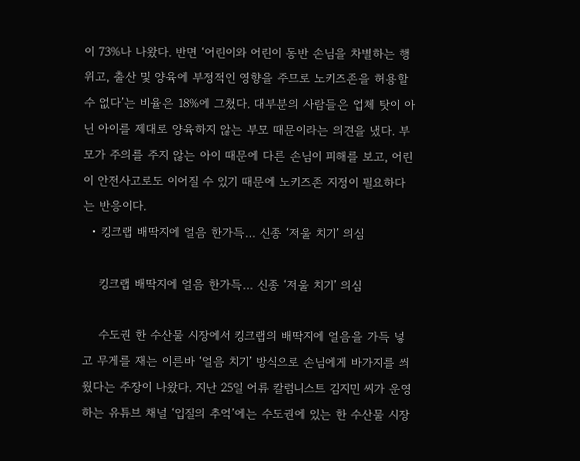이 73%나 나왔다. 반면 ‘어린이와 어린이 동반 손님을 차별하는 행위고, 출산 및 양육에 부정적인 영향을 주므로 노키즈존을 허용할 수 없다’는 비율은 18%에 그쳤다. 대부분의 사람들은 업체 탓이 아닌 아이를 제대로 양육하지 않는 부모 때문이라는 의견을 냈다. 부모가 주의를 주지 않는 아이 때문에 다른 손님이 피해를 보고, 어린이 안전사고로도 이어질 수 있기 때문에 노키즈존 지정이 필요하다는 반응이다.
  • 킹크랩 배딱지에 얼음 한가득… 신종 ‘저울 치기’ 의심

    킹크랩 배딱지에 얼음 한가득… 신종 ‘저울 치기’ 의심

    수도권 한 수산물 시장에서 킹크랩의 배딱지에 얼음을 가득 넣고 무게를 재는 이른바 ‘얼음 치기’ 방식으로 손님에게 바가지를 씌웠다는 주장이 나왔다. 지난 25일 어류 칼럼니스트 김지민 씨가 운영하는 유튜브 채널 ‘입질의 추억’에는 수도권에 있는 한 수산물 시장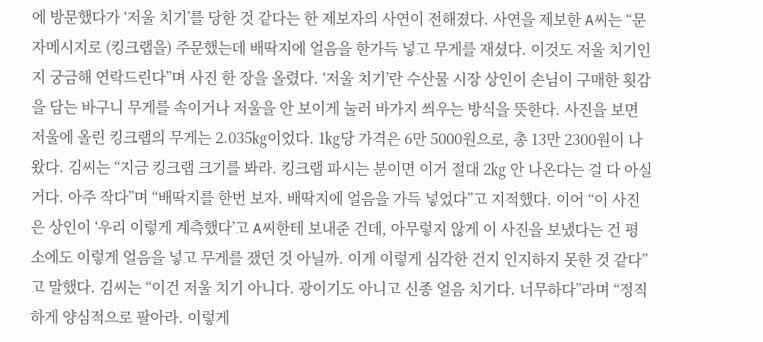에 방문했다가 ‘저울 치기’를 당한 것 같다는 한 제보자의 사연이 전해졌다. 사연을 제보한 A씨는 “문자메시지로 (킹크랩을) 주문했는데 배딱지에 얼음을 한가득 넣고 무게를 재셨다. 이것도 저울 치기인지 궁금해 연락드린다”며 사진 한 장을 올렸다. ‘저울 치기’란 수산물 시장 상인이 손님이 구매한 횟감을 담는 바구니 무게를 속이거나 저울을 안 보이게 눌러 바가지 씌우는 방식을 뜻한다. 사진을 보면 저울에 올린 킹크랩의 무게는 2.035㎏이었다. 1㎏당 가격은 6만 5000원으로, 총 13만 2300원이 나왔다. 김씨는 “지금 킹크랩 크기를 봐라. 킹크랩 파시는 분이면 이거 절대 2㎏ 안 나온다는 걸 다 아실 거다. 아주 작다”며 “배딱지를 한번 보자. 배딱지에 얼음을 가득 넣었다”고 지적했다. 이어 “이 사진은 상인이 ‘우리 이렇게 계측했다’고 A씨한테 보내준 건데, 아무렇지 않게 이 사진을 보냈다는 건 평소에도 이렇게 얼음을 넣고 무게를 쟀던 것 아닐까. 이게 이렇게 심각한 건지 인지하지 못한 것 같다”고 말했다. 김씨는 “이건 저울 치기 아니다. 광이기도 아니고 신종 얼음 치기다. 너무하다”라며 “정직하게 양심적으로 팔아라. 이렇게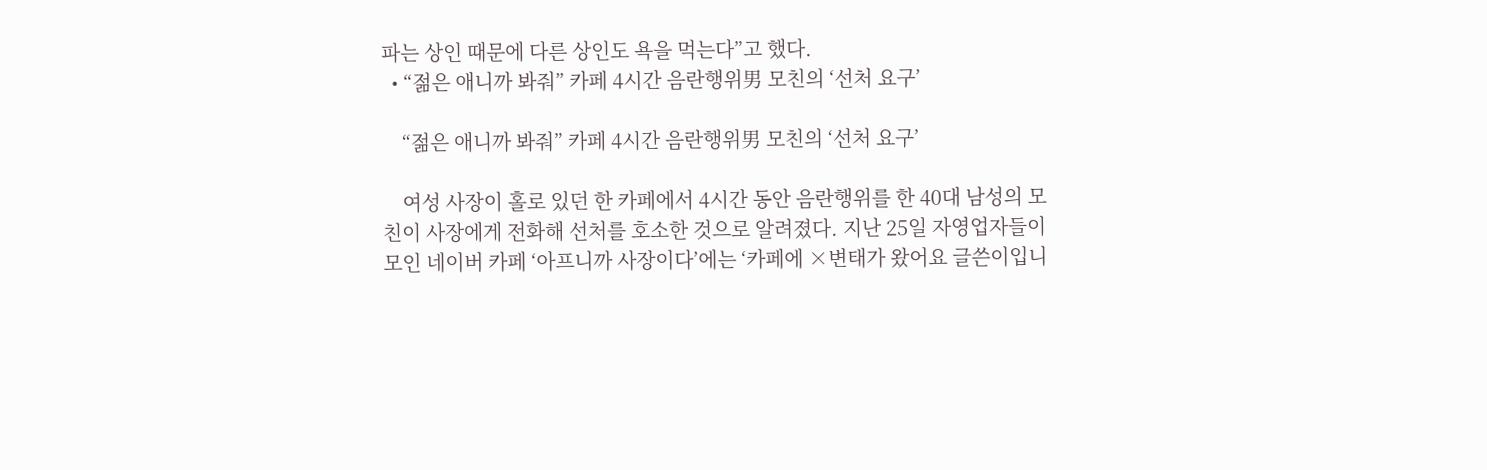파는 상인 때문에 다른 상인도 욕을 먹는다”고 했다.
  • “젊은 애니까 봐줘” 카페 4시간 음란행위男 모친의 ‘선처 요구’

    “젊은 애니까 봐줘” 카페 4시간 음란행위男 모친의 ‘선처 요구’

    여성 사장이 홀로 있던 한 카페에서 4시간 동안 음란행위를 한 40대 남성의 모친이 사장에게 전화해 선처를 호소한 것으로 알려졌다. 지난 25일 자영업자들이 모인 네이버 카페 ‘아프니까 사장이다’에는 ‘카페에 ×변태가 왔어요 글쓴이입니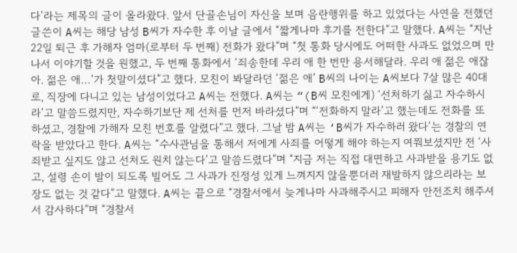다’라는 제목의 글이 올라왔다. 앞서 단골손님이 자신을 보며 음란행위를 하고 있었다는 사연을 전했던 글쓴이 A씨는 해당 남성 B씨가 자수한 후 이날 글에서 “짧게나마 후기를 전한다”고 말했다. A씨는 “지난 22일 퇴근 후 가해자 엄마(로부터 두 번째) 전화가 왔다”며 “첫 통화 당시에도 어떠한 사과도 없었으며 만나서 이야기할 것을 원했고, 두 번째 통화에서 ‘죄송한데 우리 애 한 번만 용서해달라. 우리 애 젊은 애잖아. 젊은 애…’가 첫말이셨다”고 했다. 모친이 봐달라던 ‘젊은 애’ B씨의 나이는 A씨보다 7살 많은 40대로, 직장에 다니고 있는 남성이었다고 A씨는 전했다. A씨는 “(B씨 모친에게) ‘선처하기 싫고 자수하시라’고 말씀드렸지만, 자수하기보단 제 선처를 먼저 바라셨다”며 “‘전화하지 말라’고 했는데도 전화를 또 하셨고, 경찰에 가해자 모친 번호를 알렸다”고 했다. 그날 밤 A씨는 ‘B씨가 자수하러 왔다’는 경찰의 연락을 받았다고 한다. A씨는 “수사관님을 통해서 저에게 사죄를 어떻게 해야 하는지 여쭤보셨지만 전 ‘사죄받고 싶지도 않고 선처도 원치 않는다’고 말씀드렸다”며 “지금 저는 직접 대면하고 사과받을 용기도 없고, 설령 손이 발이 되도록 빌어도 그 사과가 진정성 있게 느껴지지 않을뿐더러 재발하지 않으리라는 보장도 없는 것 같다”고 말했다. A씨는 끝으로 “경찰서에서 늦게나마 사과해주시고 피해자 안전조치 해주셔서 감사하다”며 “경찰서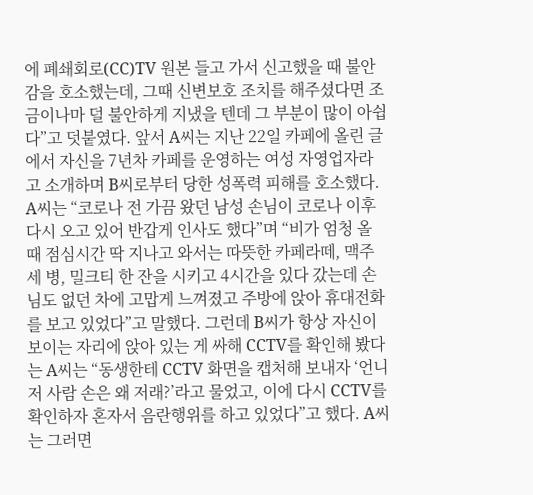에 폐쇄회로(CC)TV 원본 들고 가서 신고했을 때 불안감을 호소했는데, 그때 신변보호 조치를 해주셨다면 조금이나마 덜 불안하게 지냈을 텐데 그 부분이 많이 아쉽다”고 덧붙였다. 앞서 A씨는 지난 22일 카페에 올린 글에서 자신을 7년차 카페를 운영하는 여성 자영업자라고 소개하며 B씨로부터 당한 성폭력 피해를 호소했다. A씨는 “코로나 전 가끔 왔던 남성 손님이 코로나 이후 다시 오고 있어 반갑게 인사도 했다”며 “비가 엄청 올 때 점심시간 딱 지나고 와서는 따뜻한 카페라떼, 맥주 세 병, 밀크티 한 잔을 시키고 4시간을 있다 갔는데 손님도 없던 차에 고맙게 느껴졌고 주방에 앉아 휴대전화를 보고 있었다”고 말했다. 그런데 B씨가 항상 자신이 보이는 자리에 앉아 있는 게 싸해 CCTV를 확인해 봤다는 A씨는 “동생한테 CCTV 화면을 캡처해 보내자 ‘언니 저 사람 손은 왜 저래?’라고 물었고, 이에 다시 CCTV를 확인하자 혼자서 음란행위를 하고 있었다”고 했다. A씨는 그러면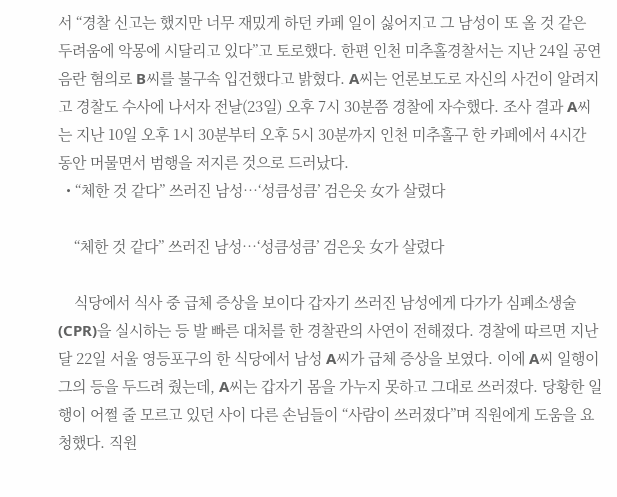서 “경찰 신고는 했지만 너무 재밌게 하던 카페 일이 싫어지고 그 남성이 또 올 것 같은 두려움에 악몽에 시달리고 있다”고 토로했다. 한편 인천 미추홀경찰서는 지난 24일 공연음란 혐의로 B씨를 불구속 입건했다고 밝혔다. A씨는 언론보도로 자신의 사건이 알려지고 경찰도 수사에 나서자 전날(23일) 오후 7시 30분쯤 경찰에 자수했다. 조사 결과 A씨는 지난 10일 오후 1시 30분부터 오후 5시 30분까지 인천 미추홀구 한 카페에서 4시간 동안 머물면서 범행을 저지른 것으로 드러났다.
  • “체한 것 같다” 쓰러진 남성…‘성큼성큼’ 검은옷 女가 살렸다

    “체한 것 같다” 쓰러진 남성…‘성큼성큼’ 검은옷 女가 살렸다

    식당에서 식사 중 급체 증상을 보이다 갑자기 쓰러진 남성에게 다가가 심폐소생술(CPR)을 실시하는 등 발 빠른 대처를 한 경찰관의 사연이 전해졌다. 경찰에 따르면 지난달 22일 서울 영등포구의 한 식당에서 남성 A씨가 급체 증상을 보였다. 이에 A씨 일행이 그의 등을 두드려 줬는데, A씨는 갑자기 몸을 가누지 못하고 그대로 쓰러졌다. 당황한 일행이 어쩔 줄 모르고 있던 사이 다른 손님들이 “사람이 쓰러졌다”며 직원에게 도움을 요청했다. 직원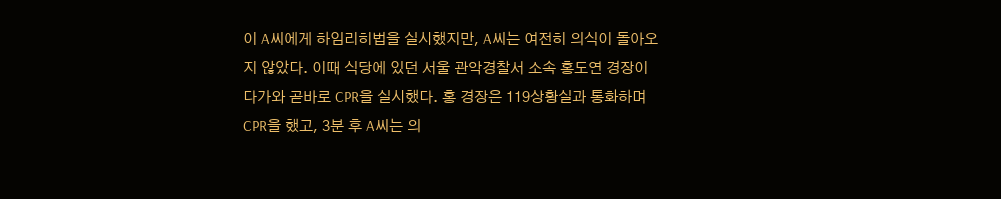이 A씨에게 하임리히법을 실시했지만, A씨는 여전히 의식이 돌아오지 않았다. 이때 식당에 있던 서울 관악경찰서 소속 홍도연 경장이 다가와 곧바로 CPR을 실시했다. 홍 경장은 119상황실과 통화하며 CPR을 했고, 3분 후 A씨는 의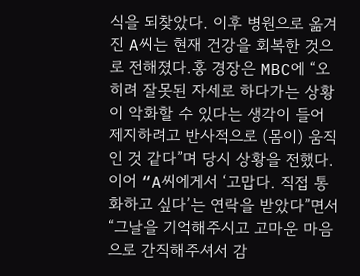식을 되찾았다. 이후 병원으로 옮겨진 A씨는 현재 건강을 회복한 것으로 전해졌다.홍 경장은 MBC에 “오히려 잘못된 자세로 하다가는 상황이 악화할 수 있다는 생각이 들어 제지하려고 반사적으로 (몸이) 움직인 것 같다”며 당시 상황을 전했다. 이어 “A씨에게서 ‘고맙다. 직접 통화하고 싶다’는 연락을 받았다”면서 “그날을 기억해주시고 고마운 마음으로 간직해주셔서 감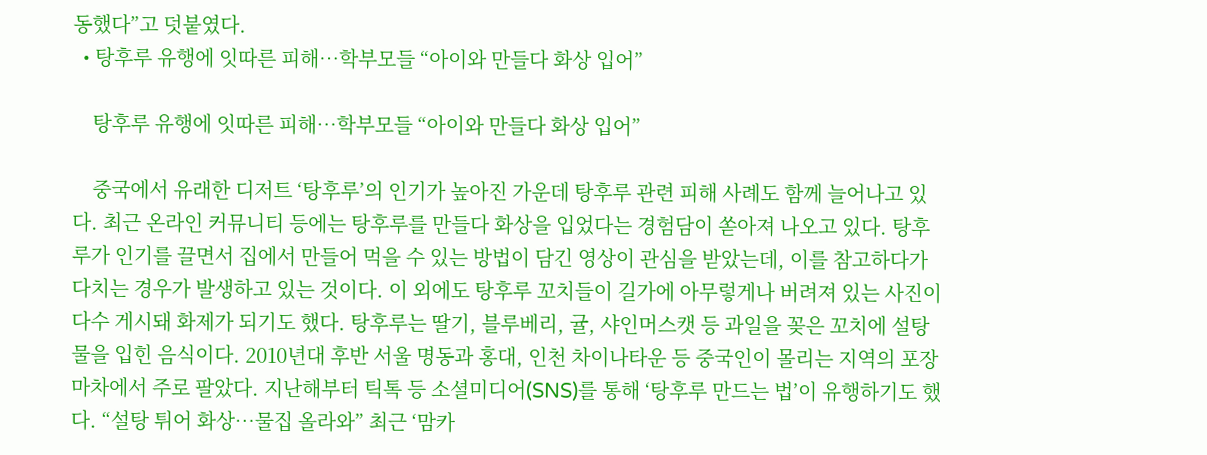동했다”고 덧붙였다.
  • 탕후루 유행에 잇따른 피해…학부모들 “아이와 만들다 화상 입어”

    탕후루 유행에 잇따른 피해…학부모들 “아이와 만들다 화상 입어”

    중국에서 유래한 디저트 ‘탕후루’의 인기가 높아진 가운데 탕후루 관련 피해 사례도 함께 늘어나고 있다. 최근 온라인 커뮤니티 등에는 탕후루를 만들다 화상을 입었다는 경험담이 쏟아져 나오고 있다. 탕후루가 인기를 끌면서 집에서 만들어 먹을 수 있는 방법이 담긴 영상이 관심을 받았는데, 이를 참고하다가 다치는 경우가 발생하고 있는 것이다. 이 외에도 탕후루 꼬치들이 길가에 아무렇게나 버려져 있는 사진이 다수 게시돼 화제가 되기도 했다. 탕후루는 딸기, 블루베리, 귤, 샤인머스캣 등 과일을 꽂은 꼬치에 설탕물을 입힌 음식이다. 2010년대 후반 서울 명동과 홍대, 인천 차이나타운 등 중국인이 몰리는 지역의 포장마차에서 주로 팔았다. 지난해부터 틱톡 등 소셜미디어(SNS)를 통해 ‘탕후루 만드는 법’이 유행하기도 했다. “설탕 튀어 화상…물집 올라와” 최근 ‘맘카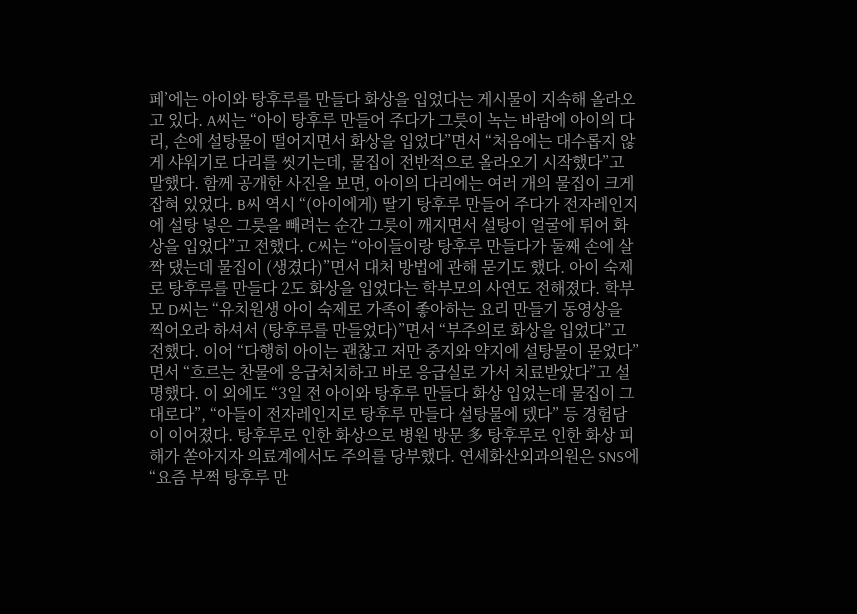페’에는 아이와 탕후루를 만들다 화상을 입었다는 게시물이 지속해 올라오고 있다. A씨는 “아이 탕후루 만들어 주다가 그릇이 녹는 바람에 아이의 다리, 손에 설탕물이 떨어지면서 화상을 입었다”면서 “처음에는 대수롭지 않게 샤워기로 다리를 씻기는데, 물집이 전반적으로 올라오기 시작했다”고 말했다. 함께 공개한 사진을 보면, 아이의 다리에는 여러 개의 물집이 크게 잡혀 있었다. B씨 역시 “(아이에게) 딸기 탕후루 만들어 주다가 전자레인지에 설탕 넣은 그릇을 빼려는 순간 그릇이 깨지면서 설탕이 얼굴에 튀어 화상을 입었다”고 전했다. C씨는 “아이들이랑 탕후루 만들다가 둘째 손에 살짝 댔는데 물집이 (생겼다)”면서 대처 방법에 관해 묻기도 했다. 아이 숙제로 탕후루를 만들다 2도 화상을 입었다는 학부모의 사연도 전해졌다. 학부모 D씨는 “유치원생 아이 숙제로 가족이 좋아하는 요리 만들기 동영상을 찍어오라 하셔서 (탕후루를 만들었다)”면서 “부주의로 화상을 입었다”고 전했다. 이어 “다행히 아이는 괜찮고 저만 중지와 약지에 설탕물이 묻었다”면서 “흐르는 찬물에 응급처치하고 바로 응급실로 가서 치료받았다”고 설명했다. 이 외에도 “3일 전 아이와 탕후루 만들다 화상 입었는데 물집이 그대로다”, “아들이 전자레인지로 탕후루 만들다 설탕물에 뎄다” 등 경험담이 이어졌다. 탕후루로 인한 화상으로 병원 방문 多 탕후루로 인한 화상 피해가 쏟아지자 의료계에서도 주의를 당부했다. 연세화산외과의원은 SNS에 “요즘 부쩍 탕후루 만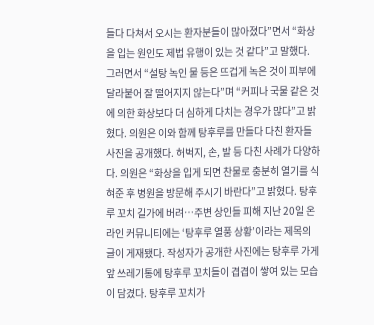들다 다쳐서 오시는 환자분들이 많아졌다”면서 “화상을 입는 원인도 제법 유행이 있는 것 같다”고 말했다. 그러면서 “설탕 녹인 물 등은 뜨겁게 녹은 것이 피부에 달라붙어 잘 떨어지지 않는다”며 “커피나 국물 같은 것에 의한 화상보다 더 심하게 다치는 경우가 많다”고 밝혔다. 의원은 이와 함께 탕후루를 만들다 다친 환자들 사진을 공개했다. 허벅지, 손, 발 등 다친 사례가 다양하다. 의원은 “화상을 입게 되면 찬물로 충분히 열기를 식혀준 후 병원을 방문해 주시기 바란다”고 밝혔다. 탕후루 꼬치 길가에 버려…주변 상인들 피해 지난 20일 온라인 커뮤니티에는 ‘탕후루 열풍 상황’이라는 제목의 글이 게재됐다. 작성자가 공개한 사진에는 탕후루 가게 앞 쓰레기통에 탕후루 꼬치들이 겹겹이 쌓여 있는 모습이 담겼다. 탕후루 꼬치가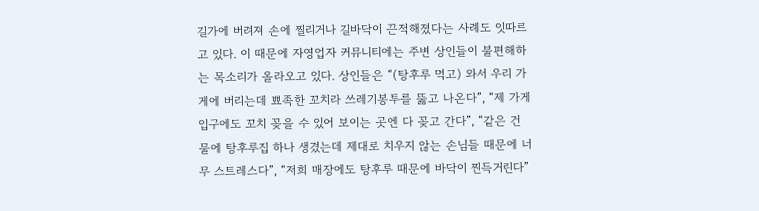길가에 버려져 손에 찔리거나 길바닥이 끈적해졌다는 사례도 잇따르고 있다. 이 때문에 자영업자 커뮤니티에는 주변 상인들이 불편해하는 목소리가 올라오고 있다. 상인들은 “(탕후루 먹고) 와서 우리 가게에 버리는데 뾰족한 꼬치라 쓰레기봉투를 뚫고 나온다”, “제 가게 입구에도 꼬치 꽂을 수 있어 보이는 곳엔 다 꽂고 간다”, “같은 건물에 탕후루집 하나 생겼는데 제대로 치우지 않는 손님들 때문에 너무 스트레스다”, “저희 매장에도 탕후루 때문에 바닥이 찐득거린다”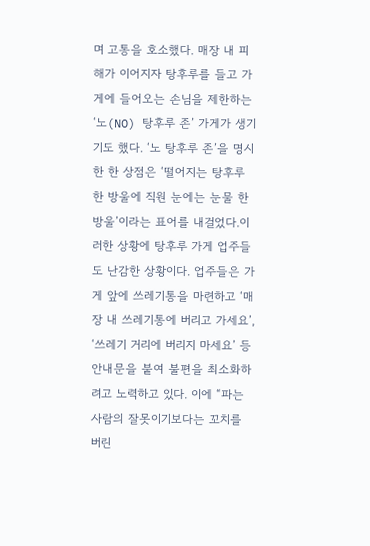며 고통을 호소했다. 매장 내 피해가 이어지자 탕후루를 들고 가게에 들어오는 손님을 제한하는 ‘노(NO) 탕후루 존’ 가게가 생기기도 했다. ‘노 탕후루 존’을 명시한 한 상점은 ‘떨어지는 탕후루 한 방울에 직원 눈에는 눈물 한 방울’이라는 표어를 내걸었다.이러한 상황에 탕후루 가게 업주들도 난감한 상황이다. 업주들은 가게 앞에 쓰레기통을 마련하고 ‘매장 내 쓰레기통에 버리고 가세요’, ‘쓰레기 거리에 버리지 마세요’ 등 안내문을 붙여 불편을 최소화하려고 노력하고 있다. 이에 “파는 사람의 잘못이기보다는 꼬치를 버린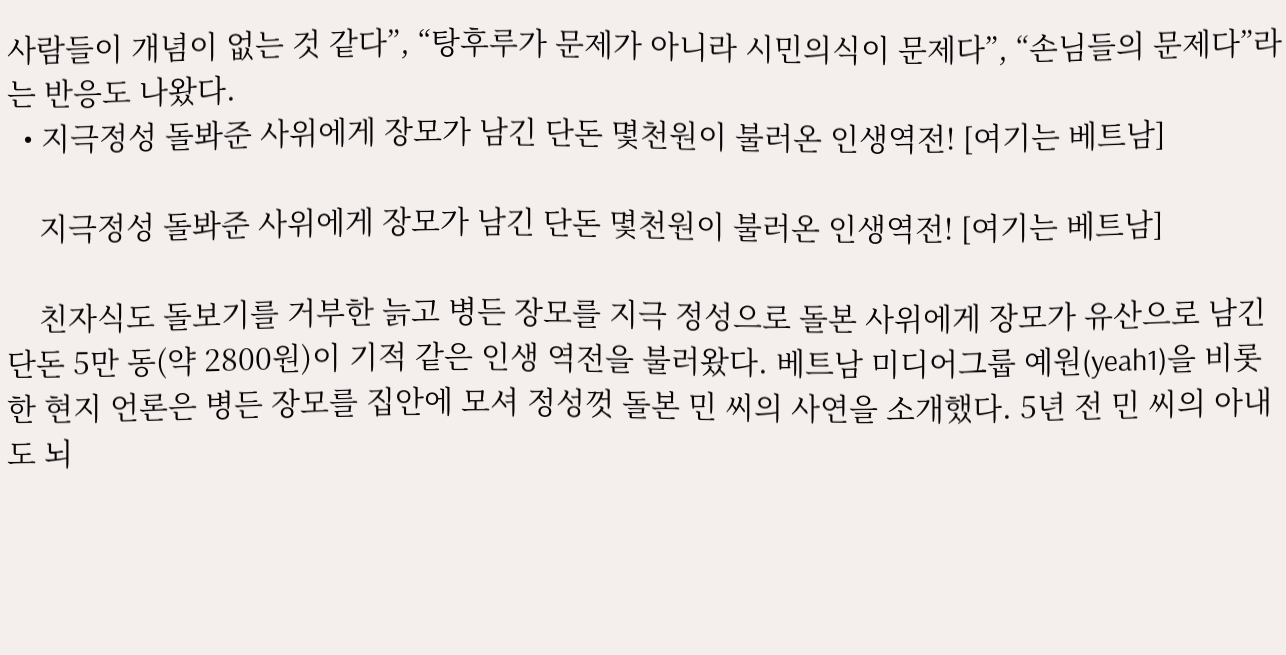사람들이 개념이 없는 것 같다”, “탕후루가 문제가 아니라 시민의식이 문제다”, “손님들의 문제다”라는 반응도 나왔다.
  • 지극정성 돌봐준 사위에게 장모가 남긴 단돈 몇천원이 불러온 인생역전! [여기는 베트남]

    지극정성 돌봐준 사위에게 장모가 남긴 단돈 몇천원이 불러온 인생역전! [여기는 베트남]

    친자식도 돌보기를 거부한 늙고 병든 장모를 지극 정성으로 돌본 사위에게 장모가 유산으로 남긴 단돈 5만 동(약 2800원)이 기적 같은 인생 역전을 불러왔다. 베트남 미디어그룹 예원(yeah1)을 비롯한 현지 언론은 병든 장모를 집안에 모셔 정성껏 돌본 민 씨의 사연을 소개했다. 5년 전 민 씨의 아내도 뇌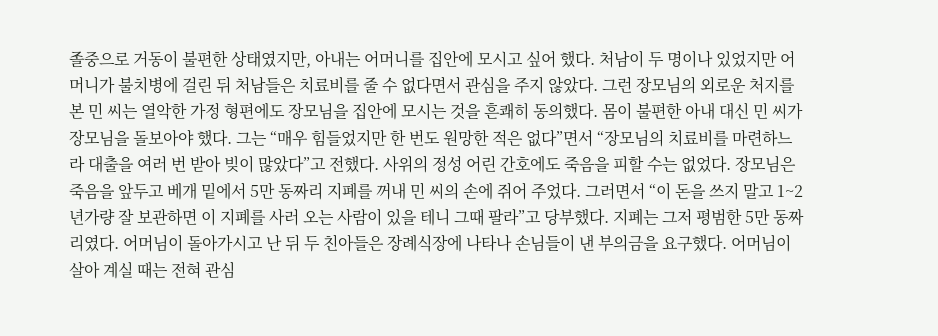졸중으로 거동이 불편한 상태였지만, 아내는 어머니를 집안에 모시고 싶어 했다. 처남이 두 명이나 있었지만 어머니가 불치병에 걸린 뒤 처남들은 치료비를 줄 수 없다면서 관심을 주지 않았다. 그런 장모님의 외로운 처지를 본 민 씨는 열악한 가정 형편에도 장모님을 집안에 모시는 것을 흔쾌히 동의했다. 몸이 불편한 아내 대신 민 씨가 장모님을 돌보아야 했다. 그는 “매우 힘들었지만 한 번도 원망한 적은 없다”면서 “장모님의 치료비를 마련하느라 대출을 여러 번 받아 빚이 많았다”고 전했다. 사위의 정성 어린 간호에도 죽음을 피할 수는 없었다. 장모님은 죽음을 앞두고 베개 밑에서 5만 동짜리 지폐를 꺼내 민 씨의 손에 쥐어 주었다. 그러면서 “이 돈을 쓰지 말고 1~2년가량 잘 보관하면 이 지폐를 사러 오는 사람이 있을 테니 그때 팔라”고 당부했다. 지폐는 그저 평범한 5만 동짜리였다. 어머님이 돌아가시고 난 뒤 두 친아들은 장례식장에 나타나 손님들이 낸 부의금을 요구했다. 어머님이 살아 계실 때는 전혀 관심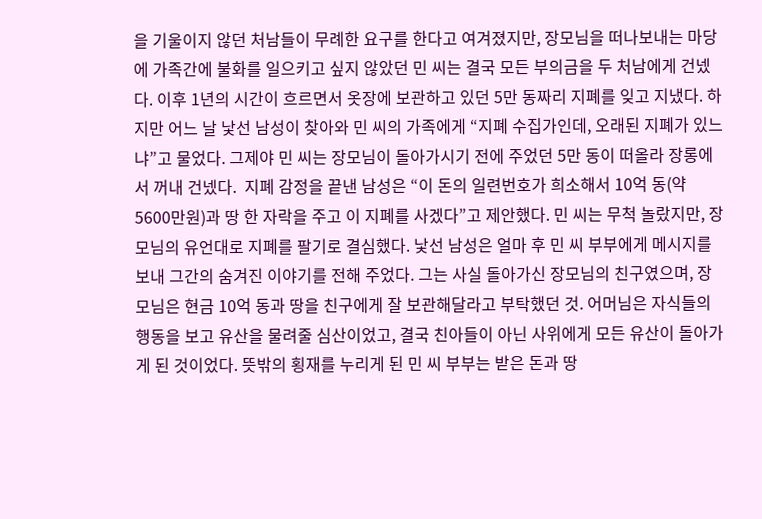을 기울이지 않던 처남들이 무례한 요구를 한다고 여겨졌지만, 장모님을 떠나보내는 마당에 가족간에 불화를 일으키고 싶지 않았던 민 씨는 결국 모든 부의금을 두 처남에게 건넸다. 이후 1년의 시간이 흐르면서 옷장에 보관하고 있던 5만 동짜리 지폐를 잊고 지냈다. 하지만 어느 날 낯선 남성이 찾아와 민 씨의 가족에게 “지폐 수집가인데, 오래된 지폐가 있느냐”고 물었다. 그제야 민 씨는 장모님이 돌아가시기 전에 주었던 5만 동이 떠올라 장롱에서 꺼내 건넸다.  지폐 감정을 끝낸 남성은 “이 돈의 일련번호가 희소해서 10억 동(약 5600만원)과 땅 한 자락을 주고 이 지폐를 사겠다”고 제안했다. 민 씨는 무척 놀랐지만, 장모님의 유언대로 지폐를 팔기로 결심했다. 낯선 남성은 얼마 후 민 씨 부부에게 메시지를 보내 그간의 숨겨진 이야기를 전해 주었다. 그는 사실 돌아가신 장모님의 친구였으며, 장모님은 현금 10억 동과 땅을 친구에게 잘 보관해달라고 부탁했던 것. 어머님은 자식들의 행동을 보고 유산을 물려줄 심산이었고, 결국 친아들이 아닌 사위에게 모든 유산이 돌아가게 된 것이었다. 뜻밖의 횡재를 누리게 된 민 씨 부부는 받은 돈과 땅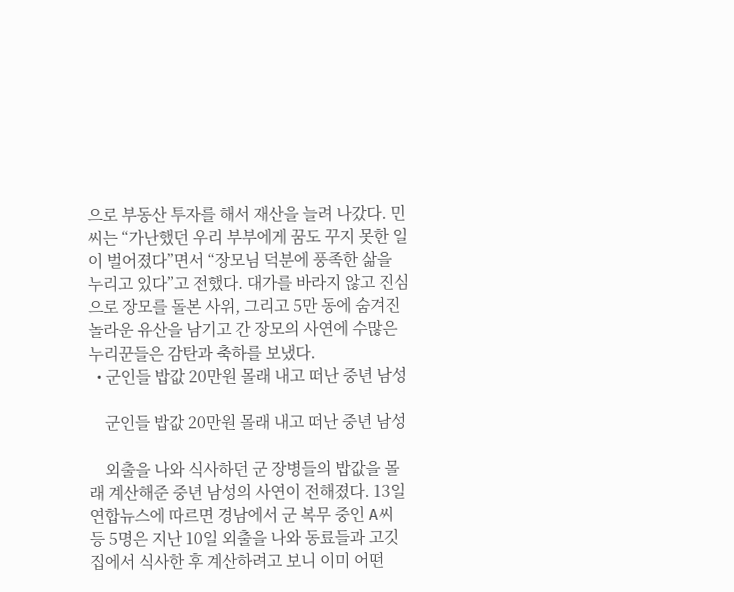으로 부동산 투자를 해서 재산을 늘려 나갔다. 민 씨는 “가난했던 우리 부부에게 꿈도 꾸지 못한 일이 벌어졌다”면서 “장모님 덕분에 풍족한 삶을 누리고 있다”고 전했다. 대가를 바라지 않고 진심으로 장모를 돌본 사위, 그리고 5만 동에 숨겨진 놀라운 유산을 남기고 간 장모의 사연에 수많은 누리꾼들은 감탄과 축하를 보냈다.
  • 군인들 밥값 20만원 몰래 내고 떠난 중년 남성

    군인들 밥값 20만원 몰래 내고 떠난 중년 남성

    외출을 나와 식사하던 군 장병들의 밥값을 몰래 계산해준 중년 남성의 사연이 전해졌다. 13일 연합뉴스에 따르면 경남에서 군 복무 중인 A씨 등 5명은 지난 10일 외출을 나와 동료들과 고깃집에서 식사한 후 계산하려고 보니 이미 어떤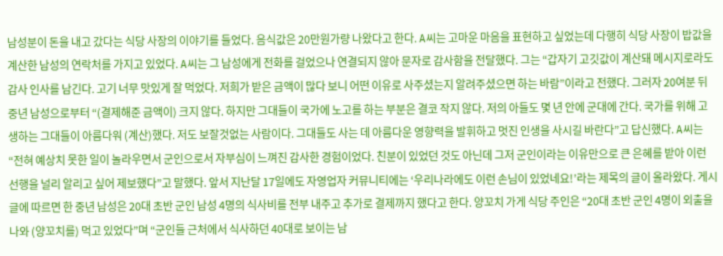남성분이 돈을 내고 갔다는 식당 사장의 이야기를 들었다. 음식값은 20만원가량 나왔다고 한다. A씨는 고마운 마음을 표현하고 싶었는데 다행히 식당 사장이 밥값을 계산한 남성의 연락처를 가지고 있었다. A씨는 그 남성에게 전화를 걸었으나 연결되지 않아 문자로 감사함을 전달했다. 그는 “갑자기 고깃값이 계산돼 메시지로라도 감사 인사를 남긴다. 고기 너무 맛있게 잘 먹었다. 저희가 받은 금액이 많다 보니 어떤 이유로 사주셨는지 알려주셨으면 하는 바람”이라고 전했다. 그러자 20여분 뒤 중년 남성으로부터 “(결제해준 금액이) 크지 않다. 하지만 그대들이 국가에 노고를 하는 부분은 결코 작지 않다. 저의 아들도 몇 년 안에 군대에 간다. 국가를 위해 고생하는 그대들이 아름다워 (계산)했다. 저도 보잘것없는 사람이다. 그대들도 사는 데 아름다운 영향력을 발휘하고 멋진 인생을 사시길 바란다”고 답신했다. A씨는 “전혀 예상치 못한 일이 놀라우면서 군인으로서 자부심이 느껴진 감사한 경험이었다. 친분이 있었던 것도 아닌데 그저 군인이라는 이유만으로 큰 은혜를 받아 이런 선행을 널리 알리고 싶어 제보했다”고 말했다. 앞서 지난달 17일에도 자영업자 커뮤니티에는 ‘우리나라에도 이런 손님이 있었네요!’라는 제목의 글이 올라왔다. 게시글에 따르면 한 중년 남성은 20대 초반 군인 남성 4명의 식사비를 전부 내주고 추가로 결제까지 했다고 한다. 양꼬치 가게 식당 주인은 “20대 초반 군인 4명이 외출을 나와 (양꼬치를) 먹고 있었다”며 “군인들 근처에서 식사하던 40대로 보이는 남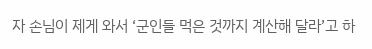자 손님이 제게 와서 ‘군인들 먹은 것까지 계산해 달라’고 하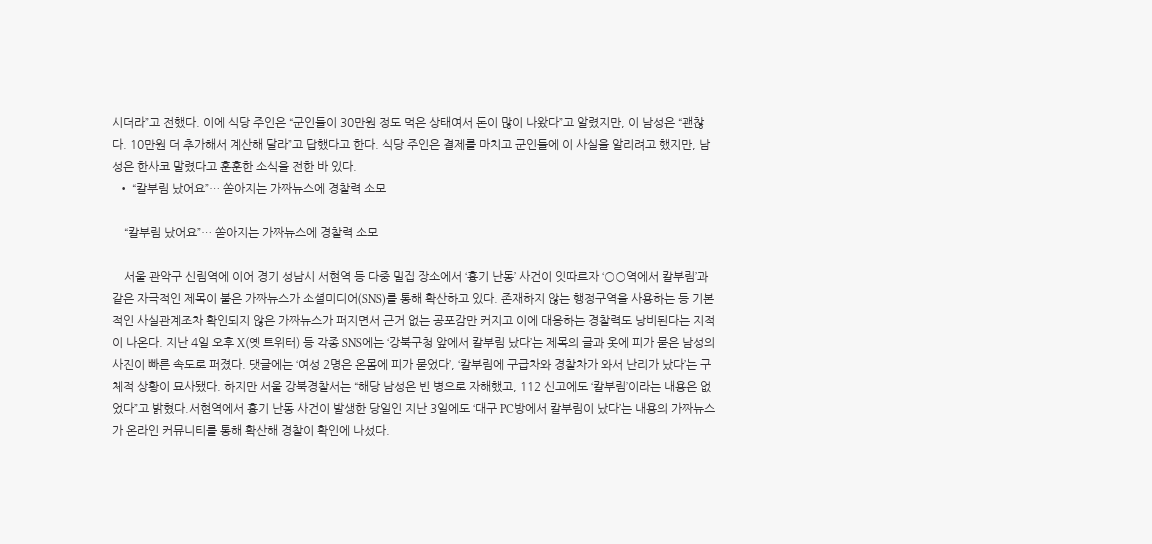시더라”고 전했다. 이에 식당 주인은 “군인들이 30만원 정도 먹은 상태여서 돈이 많이 나왔다”고 알렸지만, 이 남성은 “괜찮다. 10만원 더 추가해서 계산해 달라”고 답했다고 한다. 식당 주인은 결제를 마치고 군인들에 이 사실을 알리려고 했지만, 남성은 한사코 말렸다고 훈훈한 소식을 전한 바 있다.
  • “칼부림 났어요”… 쏟아지는 가짜뉴스에 경찰력 소모

    “칼부림 났어요”… 쏟아지는 가짜뉴스에 경찰력 소모

    서울 관악구 신림역에 이어 경기 성남시 서현역 등 다중 밀집 장소에서 ‘흉기 난동’ 사건이 잇따르자 ‘○○역에서 칼부림’과 같은 자극적인 제목이 붙은 가짜뉴스가 소셜미디어(SNS)를 통해 확산하고 있다. 존재하지 않는 행정구역을 사용하는 등 기본적인 사실관계조차 확인되지 않은 가짜뉴스가 퍼지면서 근거 없는 공포감만 커지고 이에 대응하는 경찰력도 낭비된다는 지적이 나온다. 지난 4일 오후 X(옛 트위터) 등 각종 SNS에는 ‘강북구청 앞에서 칼부림 났다’는 제목의 글과 옷에 피가 묻은 남성의 사진이 빠른 속도로 퍼졌다. 댓글에는 ‘여성 2명은 온몸에 피가 묻었다’, ‘칼부림에 구급차와 경찰차가 와서 난리가 났다’는 구체적 상황이 묘사됐다. 하지만 서울 강북경찰서는 “해당 남성은 빈 병으로 자해했고, 112 신고에도 ‘칼부림’이라는 내용은 없었다”고 밝혔다.서현역에서 흉기 난동 사건이 발생한 당일인 지난 3일에도 ‘대구 PC방에서 칼부림이 났다’는 내용의 가짜뉴스가 온라인 커뮤니티를 통해 확산해 경찰이 확인에 나섰다.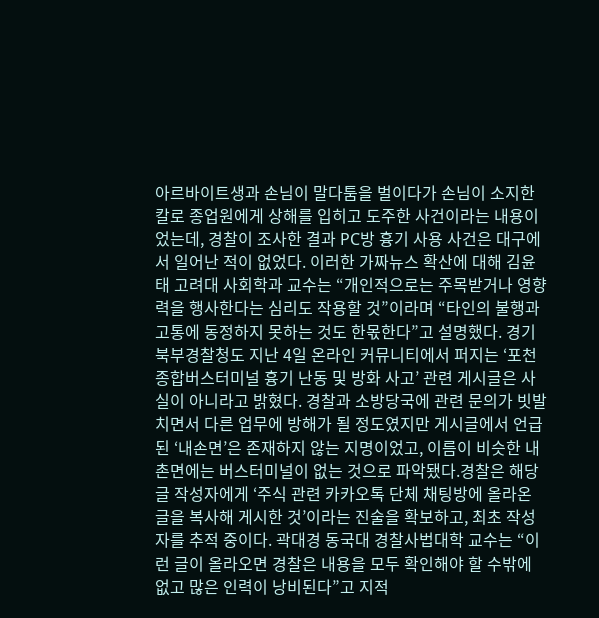아르바이트생과 손님이 말다툼을 벌이다가 손님이 소지한 칼로 종업원에게 상해를 입히고 도주한 사건이라는 내용이었는데, 경찰이 조사한 결과 PC방 흉기 사용 사건은 대구에서 일어난 적이 없었다. 이러한 가짜뉴스 확산에 대해 김윤태 고려대 사회학과 교수는 “개인적으로는 주목받거나 영향력을 행사한다는 심리도 작용할 것”이라며 “타인의 불행과 고통에 동정하지 못하는 것도 한몫한다”고 설명했다. 경기북부경찰청도 지난 4일 온라인 커뮤니티에서 퍼지는 ‘포천 종합버스터미널 흉기 난동 및 방화 사고’ 관련 게시글은 사실이 아니라고 밝혔다. 경찰과 소방당국에 관련 문의가 빗발치면서 다른 업무에 방해가 될 정도였지만 게시글에서 언급된 ‘내손면’은 존재하지 않는 지명이었고, 이름이 비슷한 내촌면에는 버스터미널이 없는 것으로 파악됐다.경찰은 해당 글 작성자에게 ‘주식 관련 카카오톡 단체 채팅방에 올라온 글을 복사해 게시한 것’이라는 진술을 확보하고, 최초 작성자를 추적 중이다. 곽대경 동국대 경찰사법대학 교수는 “이런 글이 올라오면 경찰은 내용을 모두 확인해야 할 수밖에 없고 많은 인력이 낭비된다”고 지적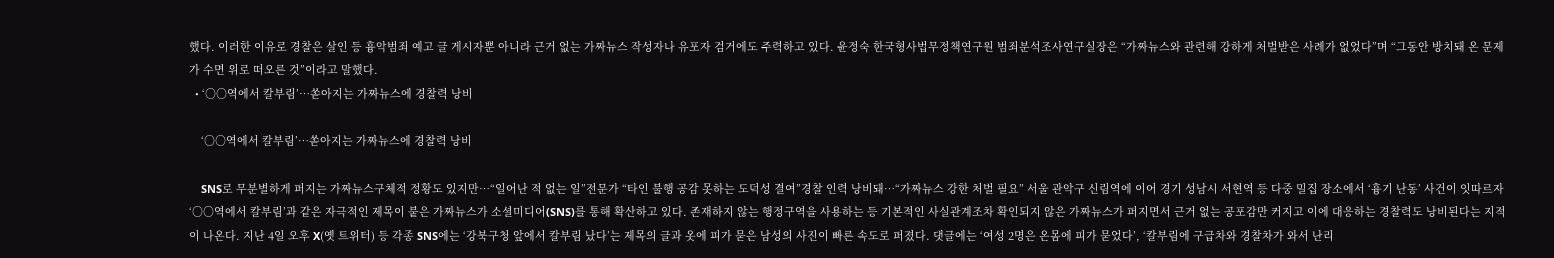했다. 이러한 이유로 경찰은 살인 등 흉악범죄 예고 글 게시자뿐 아니라 근거 없는 가짜뉴스 작성자나 유포자 검거에도 주력하고 있다. 윤정숙 한국형사법무정책연구원 범죄분석조사연구실장은 “가짜뉴스와 관련해 강하게 처벌받은 사례가 없었다”며 “그동안 방치돼 온 문제가 수면 위로 떠오른 것”이라고 말했다.
  • ‘○○역에서 칼부림’…쏟아지는 가짜뉴스에 경찰력 낭비

    ‘○○역에서 칼부림’…쏟아지는 가짜뉴스에 경찰력 낭비

    SNS로 무분별하게 퍼지는 가짜뉴스구체적 정황도 있지만…“일어난 적 없는 일”전문가 “타인 불행 공감 못하는 도덕성 결여”경찰 인력 낭비돼…“가짜뉴스 강한 처벌 필요” 서울 관악구 신림역에 이어 경기 성남시 서현역 등 다중 밀집 장소에서 ‘흉기 난동’ 사건이 잇따르자 ‘○○역에서 칼부림’과 같은 자극적인 제목이 붙은 가짜뉴스가 소셜미디어(SNS)를 통해 확산하고 있다. 존재하지 않는 행정구역을 사용하는 등 기본적인 사실관계조차 확인되지 않은 가짜뉴스가 퍼지면서 근거 없는 공포감만 커지고 이에 대응하는 경찰력도 낭비된다는 지적이 나온다. 지난 4일 오후 X(옛 트위터) 등 각종 SNS에는 ‘강북구청 앞에서 칼부림 났다’는 제목의 글과 옷에 피가 묻은 남성의 사진이 빠른 속도로 퍼졌다. 댓글에는 ‘여성 2명은 온몸에 피가 묻었다’, ‘칼부림에 구급차와 경찰차가 와서 난리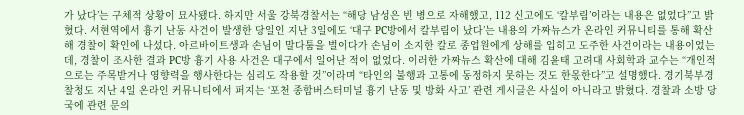가 났다’는 구체적 상황이 묘사됐다. 하지만 서울 강북경찰서는 “해당 남성은 빈 병으로 자해했고, 112 신고에도 ‘칼부림’이라는 내용은 없었다”고 밝혔다. 서현역에서 흉기 난동 사건이 발생한 당일인 지난 3일에도 ‘대구 PC방에서 칼부림이 났다’는 내용의 가짜뉴스가 온라인 커뮤니티를 통해 확산해 경찰이 확인에 나섰다. 아르바이트생과 손님이 말다툼을 벌이다가 손님이 소지한 칼로 종업원에게 상해를 입히고 도주한 사건이라는 내용이었는데, 경찰이 조사한 결과 PC방 흉기 사용 사건은 대구에서 일어난 적이 없었다. 이러한 가짜뉴스 확산에 대해 김윤태 고려대 사회학과 교수는 “개인적으로는 주목받거나 영향력을 행사한다는 심리도 작용할 것”이라며 “타인의 불행과 고통에 동정하지 못하는 것도 한몫한다”고 설명했다. 경기북부경찰청도 지난 4일 온라인 커뮤니티에서 퍼지는 ‘포천 종합버스터미널 흉기 난동 및 방화 사고’ 관련 게시글은 사실이 아니라고 밝혔다. 경찰과 소방 당국에 관련 문의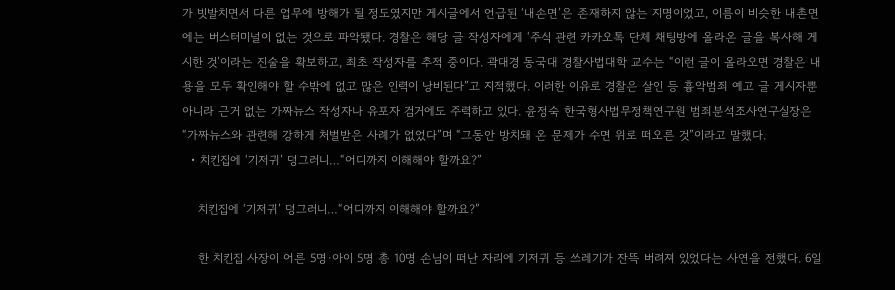가 빗발치면서 다른 업무에 방해가 될 정도였지만 게시글에서 언급된 ‘내손면’은 존재하지 않는 지명이었고, 이름이 비슷한 내촌면에는 버스터미널이 없는 것으로 파악됐다. 경찰은 해당 글 작성자에게 ‘주식 관련 카카오톡 단체 채팅방에 올라온 글을 복사해 게시한 것’이라는 진술을 확보하고, 최초 작성자를 추적 중이다. 곽대경 동국대 경찰사법대학 교수는 “이런 글이 올라오면 경찰은 내용을 모두 확인해야 할 수밖에 없고 많은 인력이 낭비된다”고 지적했다. 이러한 이유로 경찰은 살인 등 흉악범죄 예고 글 게시자뿐 아니라 근거 없는 가짜뉴스 작성자나 유포자 검거에도 주력하고 있다. 윤정숙 한국형사법무정책연구원 범죄분석조사연구실장은 “가짜뉴스와 관련해 강하게 처벌받은 사례가 없었다”며 “그동안 방치돼 온 문제가 수면 위로 떠오른 것”이라고 말했다.
  • 치킨집에 ‘기저귀’ 덩그러니…“어디까지 이해해야 할까요?”

    치킨집에 ‘기저귀’ 덩그러니…“어디까지 이해해야 할까요?”

    한 치킨집 사장이 어른 5명·아이 5명 총 10명 손님이 떠난 자리에 기저귀 등 쓰레기가 잔뜩 버려져 있었다는 사연을 전했다. 6일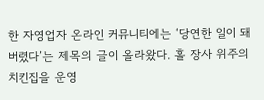한 자영업자 온라인 커뮤니티에는 ‘당연한 일이 돼버렸다’는 제목의 글이 올라왔다. 홀 장사 위주의 치킨집을 운영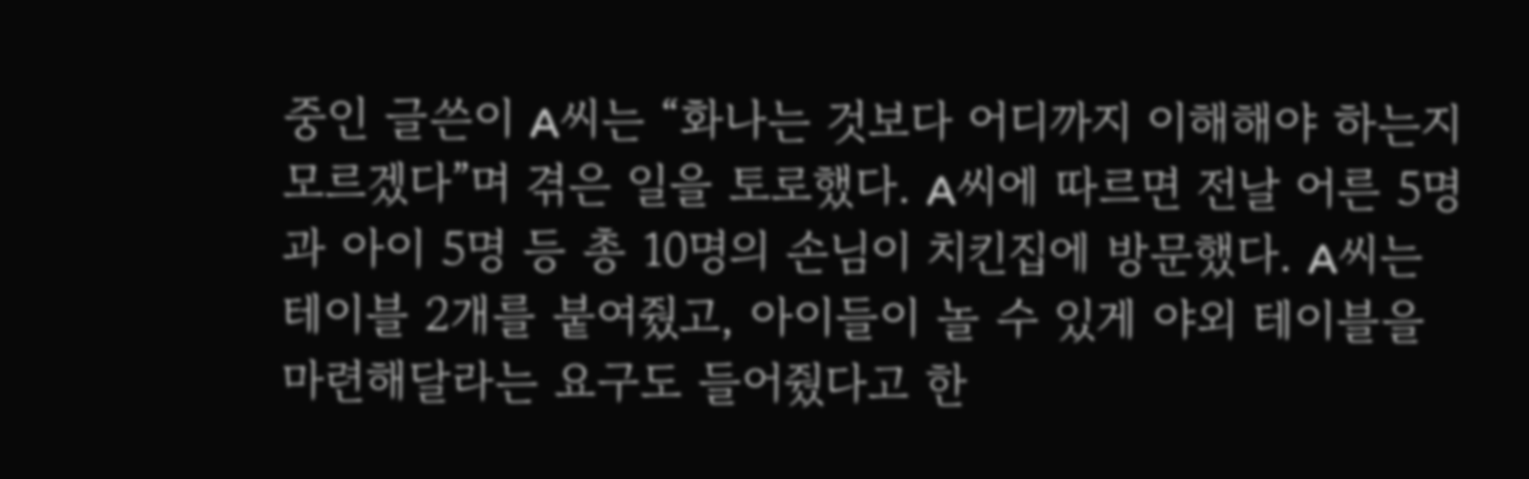중인 글쓴이 A씨는 “화나는 것보다 어디까지 이해해야 하는지 모르겠다”며 겪은 일을 토로했다. A씨에 따르면 전날 어른 5명과 아이 5명 등 총 10명의 손님이 치킨집에 방문했다. A씨는 테이블 2개를 붙여줬고, 아이들이 놀 수 있게 야외 테이블을 마련해달라는 요구도 들어줬다고 한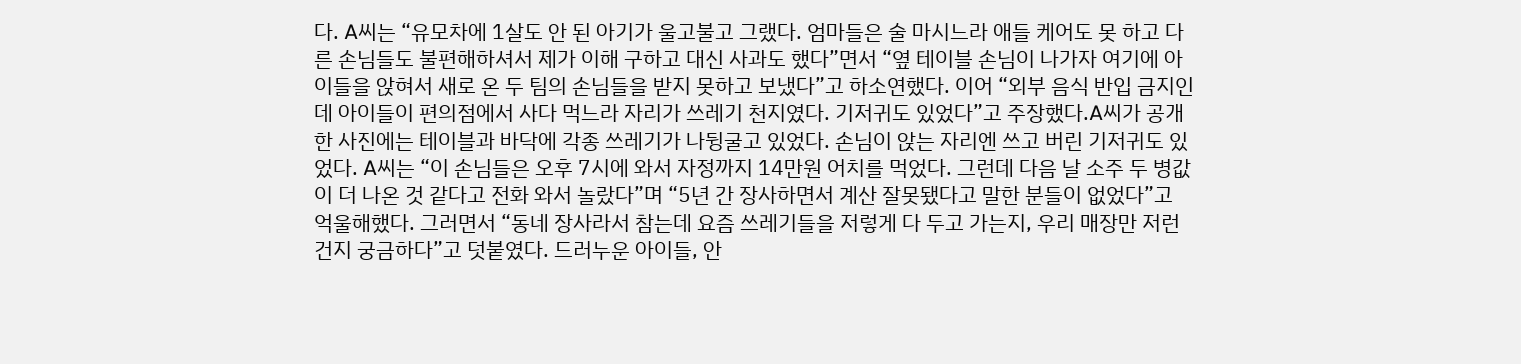다. A씨는 “유모차에 1살도 안 된 아기가 울고불고 그랬다. 엄마들은 술 마시느라 애들 케어도 못 하고 다른 손님들도 불편해하셔서 제가 이해 구하고 대신 사과도 했다”면서 “옆 테이블 손님이 나가자 여기에 아이들을 앉혀서 새로 온 두 팀의 손님들을 받지 못하고 보냈다”고 하소연했다. 이어 “외부 음식 반입 금지인데 아이들이 편의점에서 사다 먹느라 자리가 쓰레기 천지였다. 기저귀도 있었다”고 주장했다.A씨가 공개한 사진에는 테이블과 바닥에 각종 쓰레기가 나뒹굴고 있었다. 손님이 앉는 자리엔 쓰고 버린 기저귀도 있었다. A씨는 “이 손님들은 오후 7시에 와서 자정까지 14만원 어치를 먹었다. 그런데 다음 날 소주 두 병값이 더 나온 것 같다고 전화 와서 놀랐다”며 “5년 간 장사하면서 계산 잘못됐다고 말한 분들이 없었다”고 억울해했다. 그러면서 “동네 장사라서 참는데 요즘 쓰레기들을 저렇게 다 두고 가는지, 우리 매장만 저런 건지 궁금하다”고 덧붙였다. 드러누운 아이들, 안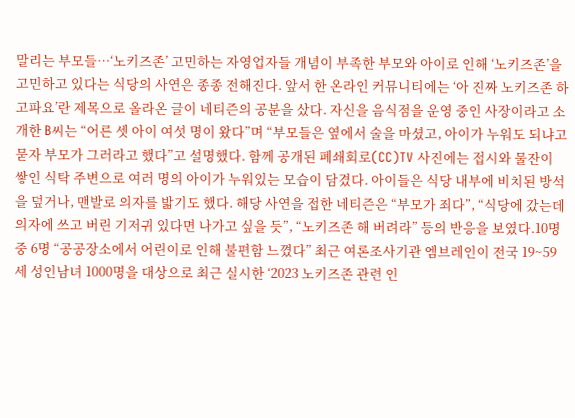말리는 부모들…‘노키즈존’ 고민하는 자영업자들 개념이 부족한 부모와 아이로 인해 ‘노키즈존’을 고민하고 있다는 식당의 사연은 종종 전해진다. 앞서 한 온라인 커뮤니티에는 ‘아 진짜 노키즈존 하고파요’란 제목으로 올라온 글이 네티즌의 공분을 샀다. 자신을 음식점을 운영 중인 사장이라고 소개한 B씨는 “어른 셋 아이 여섯 명이 왔다”며 “부모들은 옆에서 술을 마셨고, 아이가 누워도 되냐고 묻자 부모가 그러라고 했다”고 설명했다. 함께 공개된 폐쇄회로(CC)TV 사진에는 접시와 물잔이 쌓인 식탁 주변으로 여러 명의 아이가 누워있는 모습이 담겼다. 아이들은 식당 내부에 비치된 방석을 덮거나, 맨발로 의자를 밟기도 했다. 해당 사연을 접한 네티즌은 “부모가 죄다”, “식당에 갔는데 의자에 쓰고 버린 기저귀 있다면 나가고 싶을 듯”, “노키즈존 해 버려라” 등의 반응을 보였다.10명 중 6명 “공공장소에서 어린이로 인해 불편함 느꼈다” 최근 여론조사기관 엠브레인이 전국 19~59세 성인남녀 1000명을 대상으로 최근 실시한 ‘2023 노키즈존 관련 인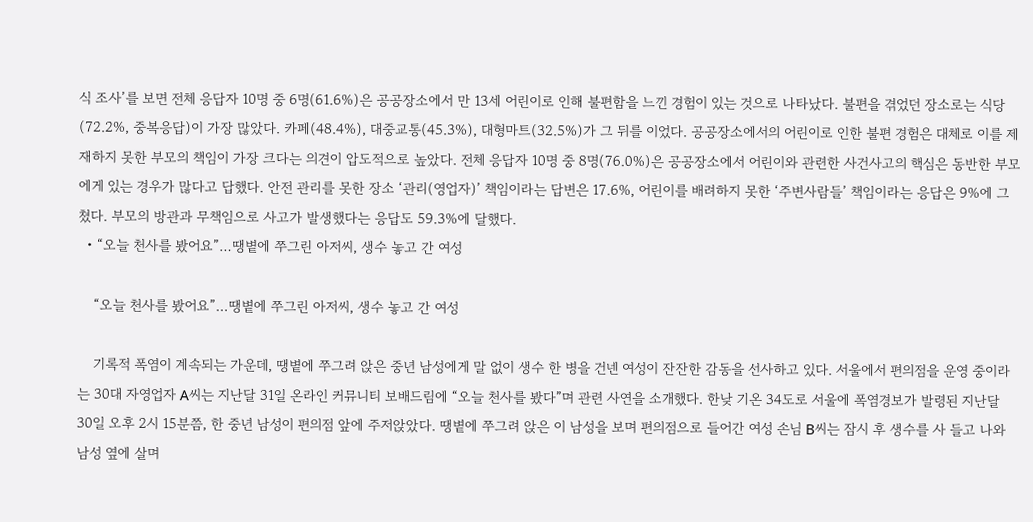식 조사’를 보면 전체 응답자 10명 중 6명(61.6%)은 공공장소에서 만 13세 어린이로 인해 불편함을 느낀 경험이 있는 것으로 나타났다. 불편을 겪었던 장소로는 식당(72.2%, 중복응답)이 가장 많았다. 카페(48.4%), 대중교통(45.3%), 대형마트(32.5%)가 그 뒤를 이었다. 공공장소에서의 어린이로 인한 불편 경험은 대체로 이를 제재하지 못한 부모의 책임이 가장 크다는 의견이 압도적으로 높았다. 전체 응답자 10명 중 8명(76.0%)은 공공장소에서 어린이와 관련한 사건사고의 핵심은 동반한 부모에게 있는 경우가 많다고 답했다. 안전 관리를 못한 장소 ‘관리(영업자)’ 책임이라는 답변은 17.6%, 어린이를 배려하지 못한 ‘주변사람들’ 책임이라는 응답은 9%에 그쳤다. 부모의 방관과 무책임으로 사고가 발생했다는 응답도 59.3%에 달했다.
  • “오늘 천사를 봤어요”…땡볕에 쭈그린 아저씨, 생수 놓고 간 여성

    “오늘 천사를 봤어요”…땡볕에 쭈그린 아저씨, 생수 놓고 간 여성

    기록적 폭염이 계속되는 가운데, 땡볕에 쭈그려 앉은 중년 남성에게 말 없이 생수 한 병을 건넨 여성이 잔잔한 감동을 선사하고 있다. 서울에서 편의점을 운영 중이라는 30대 자영업자 A씨는 지난달 31일 온라인 커뮤니티 보배드림에 “오늘 천사를 봤다”며 관련 사연을 소개했다. 한낮 기온 34도로 서울에 폭염경보가 발령된 지난달 30일 오후 2시 15분쯤, 한 중년 남성이 편의점 앞에 주저앉았다. 땡볕에 쭈그려 앉은 이 남성을 보며 편의점으로 들어간 여성 손님 B씨는 잠시 후 생수를 사 들고 나와 남성 옆에 살며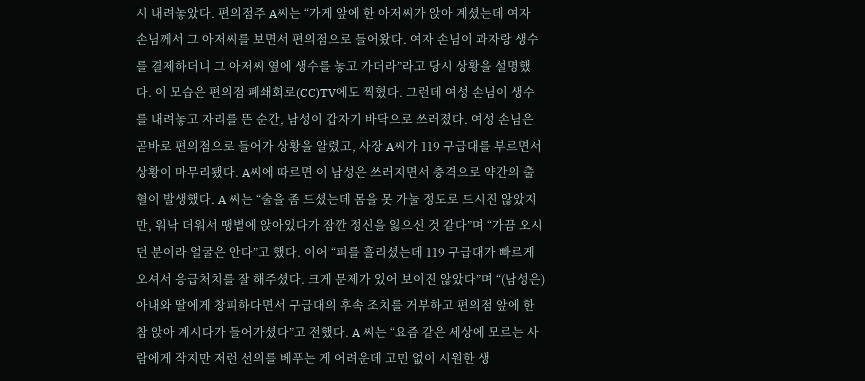시 내려놓았다. 편의점주 A씨는 “가게 앞에 한 아저씨가 앉아 계셨는데 여자 손님께서 그 아저씨를 보면서 편의점으로 들어왔다. 여자 손님이 과자랑 생수를 결제하더니 그 아저씨 옆에 생수를 놓고 가더라”라고 당시 상황을 설명했다. 이 모습은 편의점 폐쇄회로(CC)TV에도 찍혔다. 그런데 여성 손님이 생수를 내려놓고 자리를 뜬 순간, 남성이 갑자기 바닥으로 쓰러졌다. 여성 손님은 곧바로 편의점으로 들어가 상황을 알렸고, 사장 A씨가 119 구급대를 부르면서 상황이 마무리됐다. A씨에 따르면 이 남성은 쓰러지면서 충격으로 약간의 출혈이 발생했다. A 씨는 “술을 좀 드셨는데 몸을 못 가눌 정도로 드시진 않았지만, 워낙 더워서 땡볕에 앉아있다가 잠깐 정신을 잃으신 것 같다”며 “가끔 오시던 분이라 얼굴은 안다”고 했다. 이어 “피를 흘리셨는데 119 구급대가 빠르게 오셔서 응급처치를 잘 해주셨다. 크게 문제가 있어 보이진 않았다”며 “(남성은) 아내와 딸에게 창피하다면서 구급대의 후속 조치를 거부하고 편의점 앞에 한참 앉아 계시다가 들어가셨다”고 전했다. A 씨는 “요즘 같은 세상에 모르는 사람에게 작지만 저런 선의를 베푸는 게 어려운데 고민 없이 시원한 생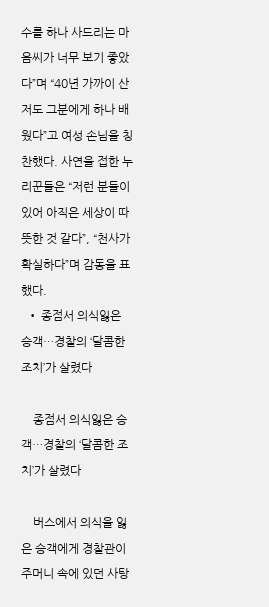수를 하나 사드리는 마음씨가 너무 보기 좋았다”며 “40년 가까이 산 저도 그분에게 하나 배웠다”고 여성 손님을 칭찬했다. 사연을 접한 누리꾼들은 “저런 분들이 있어 아직은 세상이 따뜻한 것 같다”, “천사가 확실하다”며 감동을 표했다.
  • 종점서 의식잃은 승객…경찰의 ‘달콤한 조치’가 살렸다

    종점서 의식잃은 승객…경찰의 ‘달콤한 조치’가 살렸다

    버스에서 의식을 잃은 승객에게 경찰관이 주머니 속에 있던 사탕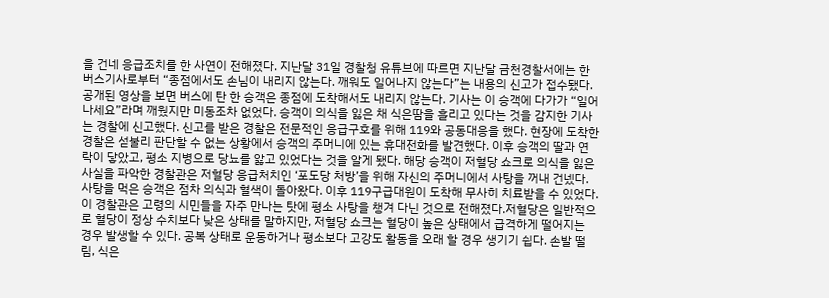을 건네 응급조치를 한 사연이 전해졌다. 지난달 31일 경찰청 유튜브에 따르면 지난달 금천경찰서에는 한 버스기사로부터 “종점에서도 손님이 내리지 않는다. 깨워도 일어나지 않는다”는 내용의 신고가 접수됐다. 공개된 영상을 보면 버스에 탄 한 승객은 종점에 도착해서도 내리지 않는다. 기사는 이 승객에 다가가 “일어나세요”라며 깨웠지만 미동조차 없었다. 승객이 의식을 잃은 채 식은땀을 흘리고 있다는 것을 감지한 기사는 경찰에 신고했다. 신고를 받은 경찰은 전문적인 응급구호를 위해 119와 공동대응을 했다. 현장에 도착한 경찰은 섣불리 판단할 수 없는 상황에서 승객의 주머니에 있는 휴대전화를 발견했다. 이후 승객의 딸과 연락이 닿았고, 평소 지병으로 당뇨를 앓고 있었다는 것을 알게 됐다. 해당 승객이 저혈당 쇼크로 의식을 잃은 사실을 파악한 경찰관은 저혈당 응급처치인 ‘포도당 처방’을 위해 자신의 주머니에서 사탕을 꺼내 건넸다. 사탕을 먹은 승객은 점차 의식과 혈색이 돌아왔다. 이후 119구급대원이 도착해 무사히 치료받을 수 있었다. 이 경찰관은 고령의 시민들을 자주 만나는 탓에 평소 사탕을 챙겨 다닌 것으로 전해졌다.저혈당은 일반적으로 혈당이 정상 수치보다 낮은 상태를 말하지만, 저혈당 쇼크는 혈당이 높은 상태에서 급격하게 떨어지는 경우 발생할 수 있다. 공복 상태로 운동하거나 평소보다 고강도 활동을 오래 할 경우 생기기 쉽다. 손발 떨림, 식은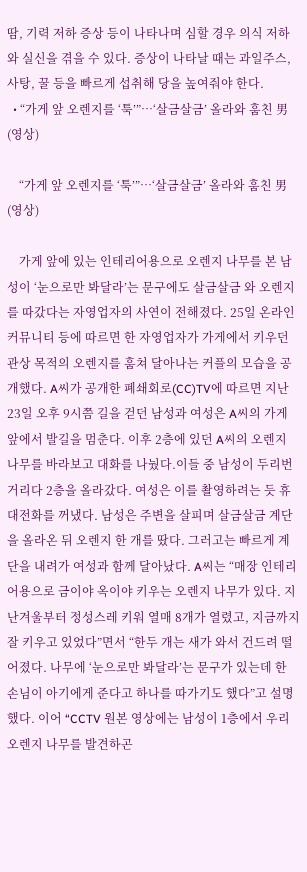땀, 기력 저하 증상 등이 나타나며 심할 경우 의식 저하와 실신을 겪을 수 있다. 증상이 나타날 때는 과일주스, 사탕, 꿀 등을 빠르게 섭취해 당을 높여줘야 한다.
  • “가게 앞 오렌지를 ‘툭’”…‘살금살금’ 올라와 훔친 男(영상)

    “가게 앞 오렌지를 ‘툭’”…‘살금살금’ 올라와 훔친 男(영상)

    가게 앞에 있는 인테리어용으로 오렌지 나무를 본 남성이 ‘눈으로만 봐달라’는 문구에도 살금살금 와 오렌지를 따갔다는 자영업자의 사연이 전해졌다. 25일 온라인 커뮤니티 등에 따르면 한 자영업자가 가게에서 키우던 관상 목적의 오렌지를 훔쳐 달아나는 커플의 모습을 공개했다. A씨가 공개한 폐쇄회로(CC)TV에 따르면 지난 23일 오후 9시쯤 길을 걷던 남성과 여성은 A씨의 가게 앞에서 발길을 멈춘다. 이후 2층에 있던 A씨의 오렌지 나무를 바라보고 대화를 나눴다.이들 중 남성이 두리번거리다 2층을 올라갔다. 여성은 이를 촬영하려는 듯 휴대전화를 꺼냈다. 남성은 주변을 살피며 살금살금 계단을 올라온 뒤 오렌지 한 개를 땄다. 그러고는 빠르게 계단을 내려가 여성과 함께 달아났다. A씨는 “매장 인테리어용으로 금이야 옥이야 키우는 오렌지 나무가 있다. 지난겨울부터 정성스레 키워 열매 8개가 열렸고, 지금까지 잘 키우고 있었다”면서 “한두 개는 새가 와서 건드려 떨어졌다. 나무에 ‘눈으로만 봐달라’는 문구가 있는데 한 손님이 아기에게 준다고 하나를 따가기도 했다”고 설명했다. 이어 “CCTV 원본 영상에는 남성이 1층에서 우리 오렌지 나무를 발견하곤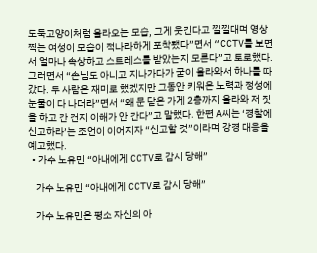도둑고양이처럼 올라오는 모습, 그게 웃긴다고 낄낄대며 영상 찍는 여성이 모습이 적나라하게 포착됐다”면서 “CCTV를 보면서 얼마나 속상하고 스트레스를 받았는지 모른다”고 토로했다.그러면서 “손님도 아니고 지나가다가 굳이 올라와서 하나를 따갔다. 두 사람은 재미로 했겠지만 그동안 키워온 노력과 정성에 눈물이 다 나더라”면서 “왜 문 닫은 가게 2층까지 올라와 저 짓을 하고 간 건지 이해가 안 간다”고 말했다. 한편 A씨는 ‘경찰에 신고하라’는 조언이 이어지자 “신고할 것”이라며 강경 대응을 예고했다.
  • 가수 노유민 “아내에게 CCTV로 감시 당해”

    가수 노유민 “아내에게 CCTV로 감시 당해”

    가수 노유민은 평소 자신의 아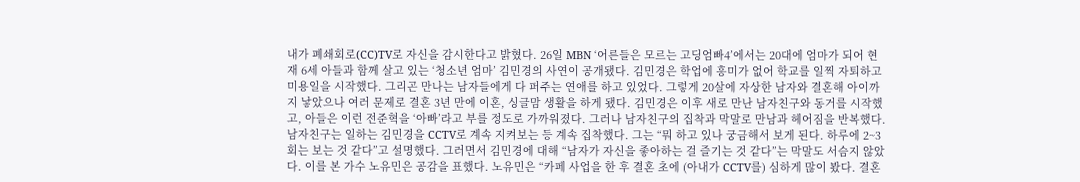내가 폐쇄회로(CC)TV로 자신을 감시한다고 밝혔다. 26일 MBN ‘어른들은 모르는 고딩엄빠4’에서는 20대에 엄마가 되어 현재 6세 아들과 함께 살고 있는 ‘청소년 엄마’ 김민경의 사연이 공개됐다. 김민경은 학업에 흥미가 없어 학교를 일찍 자퇴하고 미용일을 시작했다. 그리곤 만나는 남자들에게 다 퍼주는 연애를 하고 있었다. 그렇게 20살에 자상한 남자와 결혼해 아이까지 낳았으나 여러 문제로 결혼 3년 만에 이혼, 싱글맘 생활을 하게 됐다. 김민경은 이후 새로 만난 남자친구와 동거를 시작했고, 아들은 이런 전준혁을 ‘아빠’라고 부를 정도로 가까워졌다. 그러나 남자친구의 집착과 막말로 만남과 헤어짐을 반복했다. 남자친구는 일하는 김민경을 CCTV로 계속 지켜보는 등 계속 집착했다. 그는 “뭐 하고 있나 궁금해서 보게 된다. 하루에 2~3회는 보는 것 같다”고 설명했다. 그러면서 김민경에 대해 “남자가 자신을 좋아하는 걸 즐기는 것 같다”는 막말도 서슴지 않았다. 이를 본 가수 노유민은 공감을 표했다. 노유민은 “카페 사업을 한 후 결혼 초에 (아내가 CCTV를) 심하게 많이 봤다. 결혼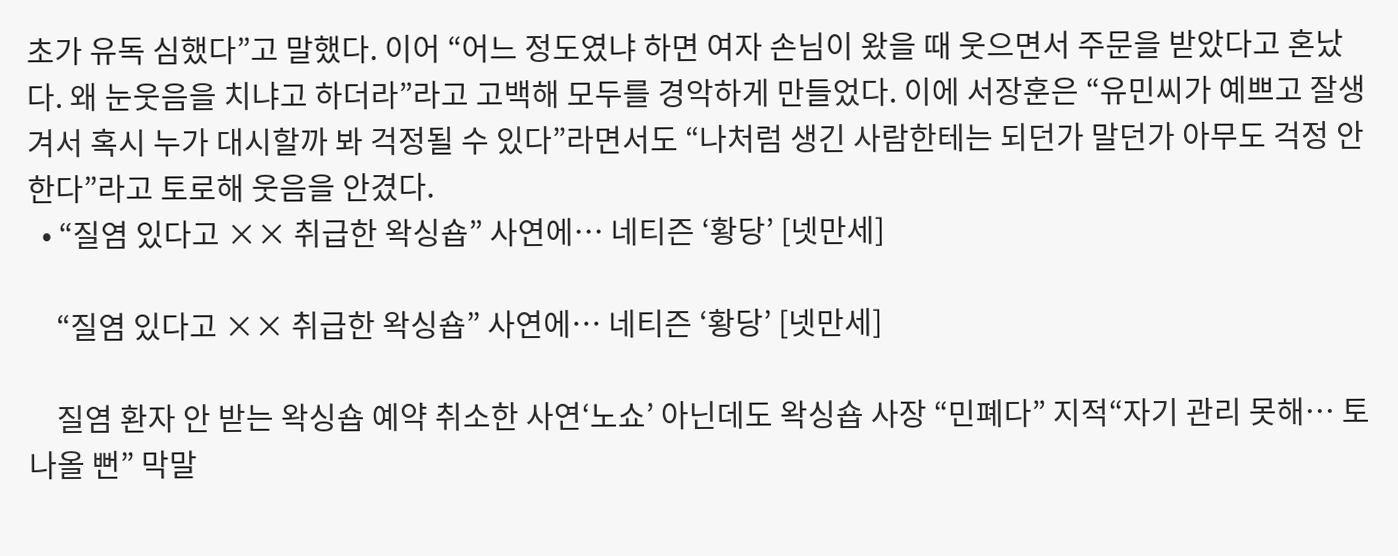초가 유독 심했다”고 말했다. 이어 “어느 정도였냐 하면 여자 손님이 왔을 때 웃으면서 주문을 받았다고 혼났다. 왜 눈웃음을 치냐고 하더라”라고 고백해 모두를 경악하게 만들었다. 이에 서장훈은 “유민씨가 예쁘고 잘생겨서 혹시 누가 대시할까 봐 걱정될 수 있다”라면서도 “나처럼 생긴 사람한테는 되던가 말던가 아무도 걱정 안 한다”라고 토로해 웃음을 안겼다.
  • “질염 있다고 ×× 취급한 왁싱숍” 사연에… 네티즌 ‘황당’ [넷만세]

    “질염 있다고 ×× 취급한 왁싱숍” 사연에… 네티즌 ‘황당’ [넷만세]

    질염 환자 안 받는 왁싱숍 예약 취소한 사연‘노쇼’ 아닌데도 왁싱숍 사장 “민폐다” 지적“자기 관리 못해… 토 나올 뻔” 막말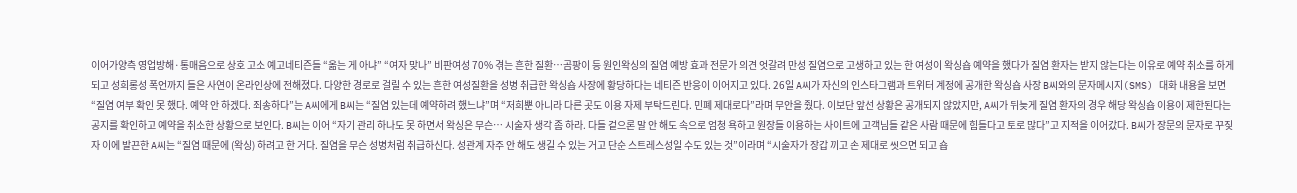이어가양측 영업방해·통매음으로 상호 고소 예고네티즌들 “옮는 게 아냐” “여자 맞나” 비판여성 70% 겪는 흔한 질환…곰팡이 등 원인왁싱의 질염 예방 효과 전문가 의견 엇갈려 만성 질염으로 고생하고 있는 한 여성이 왁싱숍 예약을 했다가 질염 환자는 받지 않는다는 이유로 예약 취소를 하게 되고 성희롱성 폭언까지 들은 사연이 온라인상에 전해졌다. 다양한 경로로 걸릴 수 있는 흔한 여성질환을 성병 취급한 왁싱숍 사장에 황당하다는 네티즌 반응이 이어지고 있다. 26일 A씨가 자신의 인스타그램과 트위터 계정에 공개한 왁싱숍 사장 B씨와의 문자메시지(SMS) 대화 내용을 보면 “질염 여부 확인 못 했다. 예약 안 하겠다. 죄송하다”는 A씨에게 B씨는 “질염 있는데 예약하려 했느냐”며 “저희뿐 아니라 다른 곳도 이용 자제 부탁드린다. 민폐 제대로다”라며 무안을 줬다. 이보단 앞선 상황은 공개되지 않았지만, A씨가 뒤늦게 질염 환자의 경우 해당 왁싱숍 이용이 제한된다는 공지를 확인하고 예약을 취소한 상황으로 보인다. B씨는 이어 “자기 관리 하나도 못 하면서 왁싱은 무슨… 시술자 생각 좀 하라. 다들 겉으론 말 안 해도 속으로 엄청 욕하고 원장들 이용하는 사이트에 고객님들 같은 사람 때문에 힘들다고 토로 많다”고 지적을 이어갔다. B씨가 장문의 문자로 꾸짖자 이에 발끈한 A씨는 “질염 때문에 (왁싱) 하려고 한 거다. 질염을 무슨 성병처럼 취급하신다. 성관계 자주 안 해도 생길 수 있는 거고 단순 스트레스성일 수도 있는 것”이라며 “시술자가 장갑 끼고 손 제대로 씻으면 되고 숍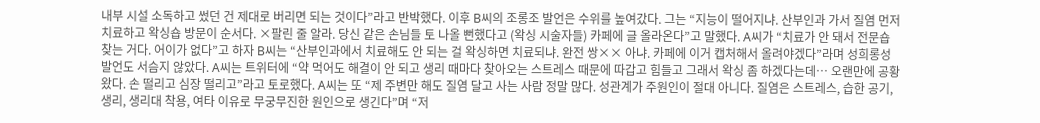내부 시설 소독하고 썼던 건 제대로 버리면 되는 것이다”라고 반박했다. 이후 B씨의 조롱조 발언은 수위를 높여갔다. 그는 “지능이 떨어지냐. 산부인과 가서 질염 먼저 치료하고 왁싱숍 방문이 순서다. ×팔린 줄 알라. 당신 같은 손님들 토 나올 뻔했다고 (왁싱 시술자들) 카페에 글 올라온다”고 말했다. A씨가 “치료가 안 돼서 전문숍 찾는 거다. 어이가 없다”고 하자 B씨는 “산부인과에서 치료해도 안 되는 걸 왁싱하면 치료되냐. 완전 쌍×× 아냐. 카페에 이거 캡처해서 올려야겠다”라며 성희롱성 발언도 서슴지 않았다. A씨는 트위터에 “약 먹어도 해결이 안 되고 생리 때마다 찾아오는 스트레스 때문에 따갑고 힘들고 그래서 왁싱 좀 하겠다는데… 오랜만에 공황 왔다. 손 떨리고 심장 떨리고”라고 토로했다. A씨는 또 “제 주변만 해도 질염 달고 사는 사람 정말 많다. 성관계가 주원인이 절대 아니다. 질염은 스트레스, 습한 공기, 생리, 생리대 착용, 여타 이유로 무궁무진한 원인으로 생긴다”며 “저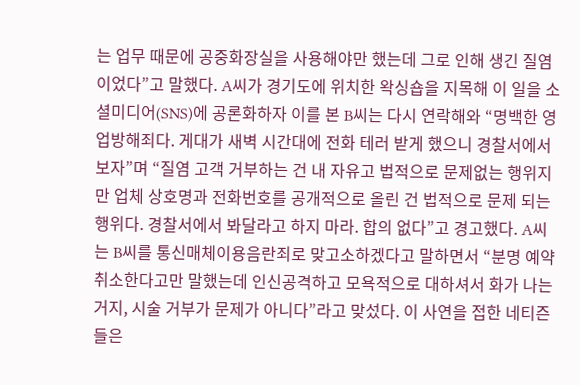는 업무 때문에 공중화장실을 사용해야만 했는데 그로 인해 생긴 질염이었다”고 말했다. A씨가 경기도에 위치한 왁싱숍을 지목해 이 일을 소셜미디어(SNS)에 공론화하자 이를 본 B씨는 다시 연락해와 “명백한 영업방해죄다. 게대가 새벽 시간대에 전화 테러 받게 했으니 경찰서에서 보자”며 “질염 고객 거부하는 건 내 자유고 법적으로 문제없는 행위지만 업체 상호명과 전화번호를 공개적으로 올린 건 법적으로 문제 되는 행위다. 경찰서에서 봐달라고 하지 마라. 합의 없다”고 경고했다. A씨는 B씨를 통신매체이용음란죄로 맞고소하겠다고 말하면서 “분명 예약 취소한다고만 말했는데 인신공격하고 모욕적으로 대하셔서 화가 나는 거지, 시술 거부가 문제가 아니다”라고 맞섰다. 이 사연을 접한 네티즌들은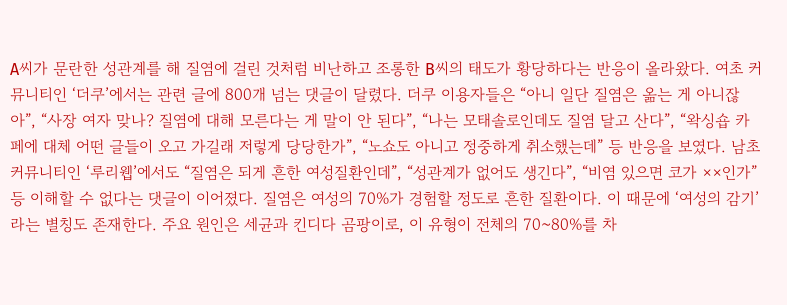A씨가 문란한 성관계를 해 질염에 걸린 것처럼 비난하고 조롱한 B씨의 태도가 황당하다는 반응이 올라왔다. 여초 커뮤니티인 ‘더쿠’에서는 관련 글에 800개 넘는 댓글이 달렸다. 더쿠 이용자들은 “아니 일단 질염은 옮는 게 아니잖아”, “사장 여자 맞나? 질염에 대해 모른다는 게 말이 안 된다”, “나는 모태솔로인데도 질염 달고 산다”, “왁싱숍 카페에 대체 어떤 글들이 오고 가길래 저렇게 당당한가”, “노쇼도 아니고 정중하게 취소했는데” 등 반응을 보였다. 남초 커뮤니티인 ‘루리웹’에서도 “질염은 되게 흔한 여성질환인데”, “성관계가 없어도 생긴다”, “비염 있으면 코가 ××인가” 등 이해할 수 없다는 댓글이 이어졌다. 질염은 여성의 70%가 경험할 정도로 흔한 질환이다. 이 때문에 ‘여성의 감기’라는 별칭도 존재한다. 주요 원인은 세균과 킨디다 곰팡이로, 이 유형이 전체의 70~80%를 차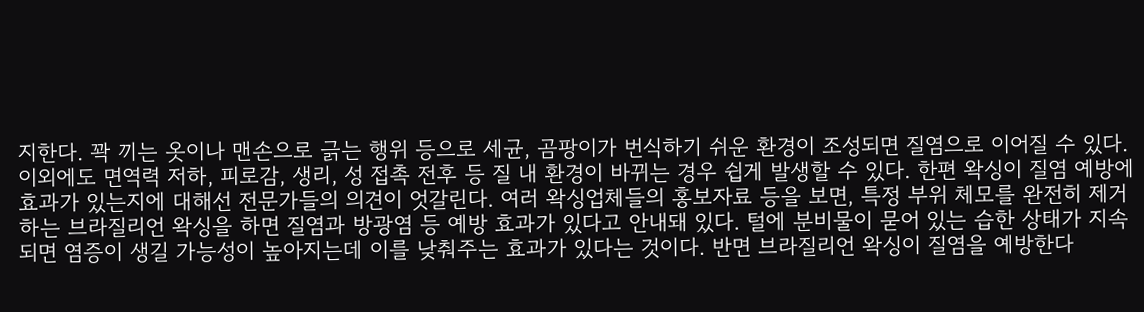지한다. 꽉 끼는 옷이나 맨손으로 긁는 행위 등으로 세균, 곰팡이가 번식하기 쉬운 환경이 조성되면 질염으로 이어질 수 있다. 이외에도 면역력 저하, 피로감, 생리, 성 접촉 전후 등 질 내 환경이 바뀌는 경우 쉽게 발생할 수 있다. 한편 왁싱이 질염 예방에 효과가 있는지에 대해선 전문가들의 의견이 엇갈린다. 여러 왁싱업체들의 홍보자료 등을 보면, 특정 부위 체모를 완전히 제거하는 브라질리언 왁싱을 하면 질염과 방광염 등 예방 효과가 있다고 안내돼 있다. 털에 분비물이 묻어 있는 습한 상태가 지속되면 염증이 생길 가능성이 높아지는데 이를 낮춰주는 효과가 있다는 것이다. 반면 브라질리언 왁싱이 질염을 예방한다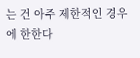는 건 아주 제한적인 경우에 한한다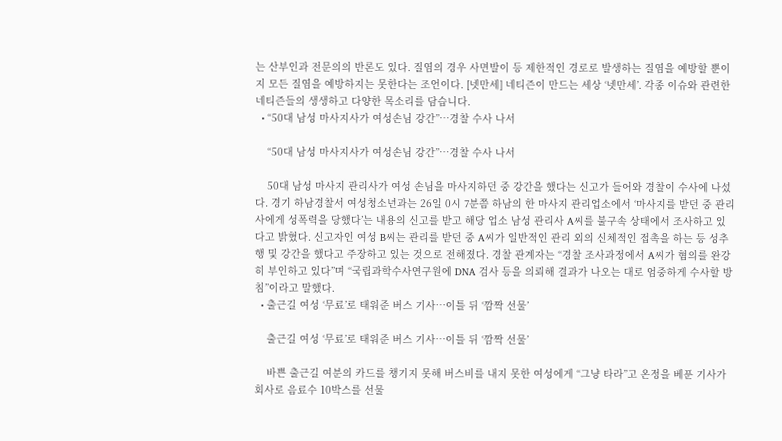는 산부인과 전문의의 반론도 있다. 질염의 경우 사면발이 등 제한적인 경로로 발생하는 질염을 예방할 뿐이지 모든 질염을 예방하지는 못한다는 조언이다. [넷만세] 네티즌이 만드는 세상 ‘넷만세’. 각종 이슈와 관련한 네티즌들의 생생하고 다양한 목소리를 담습니다.
  • “50대 남성 마사지사가 여성손님 강간”…경찰 수사 나서

    “50대 남성 마사지사가 여성손님 강간”…경찰 수사 나서

    50대 남성 마사지 관리사가 여성 손님을 마사지하던 중 강간을 했다는 신고가 들어와 경찰이 수사에 나섰다. 경기 하남경찰서 여성청소년과는 26일 0시 7분쯤 하남의 한 마사지 관리업소에서 ‘마사지를 받던 중 관리사에게 성폭력을 당했다’는 내용의 신고를 받고 해당 업소 남성 관리사 A씨를 불구속 상태에서 조사하고 있다고 밝혔다. 신고자인 여성 B씨는 관리를 받던 중 A씨가 일반적인 관리 외의 신체적인 접촉을 하는 등 성추행 및 강간을 했다고 주장하고 있는 것으로 전해졌다. 경찰 관계자는 “경찰 조사과정에서 A씨가 혐의를 완강히 부인하고 있다”며 “국립과학수사연구원에 DNA 검사 등을 의뢰해 결과가 나오는 대로 엄중하게 수사할 방침”이라고 말했다.
  • 출근길 여성 ‘무료’로 태워준 버스 기사…이틀 뒤 ‘깜짝 선물’

    출근길 여성 ‘무료’로 태워준 버스 기사…이틀 뒤 ‘깜짝 선물’

    바쁜 출근길 여분의 카드를 챙기지 못해 버스비를 내지 못한 여성에게 “그냥 타라”고 온정을 베푼 기사가 회사로 음료수 10박스를 선물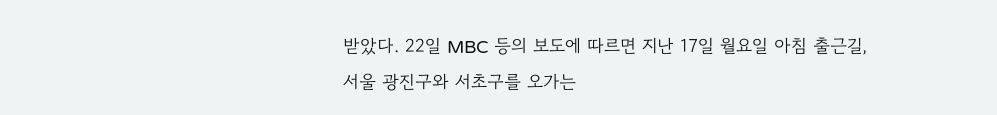받았다. 22일 MBC 등의 보도에 따르면 지난 17일 월요일 아침 출근길, 서울 광진구와 서초구를 오가는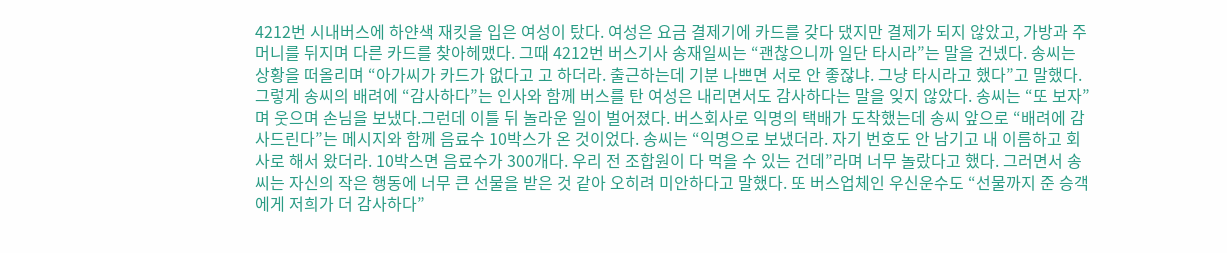4212번 시내버스에 하얀색 재킷을 입은 여성이 탔다. 여성은 요금 결제기에 카드를 갖다 댔지만 결제가 되지 않았고, 가방과 주머니를 뒤지며 다른 카드를 찾아헤맸다. 그때 4212번 버스기사 송재일씨는 “괜찮으니까 일단 타시라”는 말을 건넸다. 송씨는 상황을 떠올리며 “아가씨가 카드가 없다고 고 하더라. 출근하는데 기분 나쁘면 서로 안 좋잖냐. 그냥 타시라고 했다”고 말했다. 그렇게 송씨의 배려에 “감사하다”는 인사와 함께 버스를 탄 여성은 내리면서도 감사하다는 말을 잊지 않았다. 송씨는 “또 보자”며 웃으며 손님을 보냈다.그런데 이틀 뒤 놀라운 일이 벌어졌다. 버스회사로 익명의 택배가 도착했는데 송씨 앞으로 “배려에 감사드린다”는 메시지와 함께 음료수 10박스가 온 것이었다. 송씨는 “익명으로 보냈더라. 자기 번호도 안 남기고 내 이름하고 회사로 해서 왔더라. 10박스면 음료수가 300개다. 우리 전 조합원이 다 먹을 수 있는 건데”라며 너무 놀랐다고 했다. 그러면서 송씨는 자신의 작은 행동에 너무 큰 선물을 받은 것 같아 오히려 미안하다고 말했다. 또 버스업체인 우신운수도 “선물까지 준 승객에게 저희가 더 감사하다”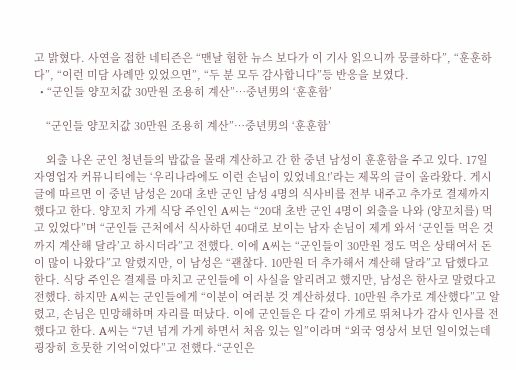고 밝혔다. 사연을 접한 네티즌은 “맨날 험한 뉴스 보다가 이 기사 읽으니까 뭉클하다”, “훈훈하다”, “이런 미담 사례만 있었으면”, “두 분 모두 감사합니다”등 반응을 보였다.
  • “군인들 양꼬치값 30만원 조용히 계산”…중년男의 ‘훈훈함’

    “군인들 양꼬치값 30만원 조용히 계산”…중년男의 ‘훈훈함’

    외출 나온 군인 청년들의 밥값을 몰래 계산하고 간 한 중년 남성이 훈훈함을 주고 있다. 17일 자영업자 커뮤니티에는 ‘우리나라에도 이런 손님이 있었네요!’라는 제목의 글이 올라왔다. 게시글에 따르면 이 중년 남성은 20대 초반 군인 남성 4명의 식사비를 전부 내주고 추가로 결제까지 했다고 한다. 양꼬치 가게 식당 주인인 A씨는 “20대 초반 군인 4명이 외출을 나와 (양꼬치를) 먹고 있었다”며 “군인들 근처에서 식사하던 40대로 보이는 남자 손님이 제게 와서 ‘군인들 먹은 것까지 계산해 달라’고 하시더라”고 전했다. 이에 A씨는 “군인들이 30만원 정도 먹은 상태여서 돈이 많이 나왔다”고 알렸지만, 이 남성은 “괜찮다. 10만원 더 추가해서 계산해 달라”고 답했다고 한다. 식당 주인은 결제를 마치고 군인들에 이 사실을 알리려고 했지만, 남성은 한사코 말렸다고 전했다. 하지만 A씨는 군인들에게 “이분이 여러분 것 계산하셨다. 10만원 추가로 계산했다”고 알렸고, 손님은 민망해하며 자리를 떠났다. 이에 군인들은 다 같이 가게로 뛰쳐나가 감사 인사를 전했다고 한다. A씨는 “7년 넘게 가게 하면서 처음 있는 일”이라며 “외국 영상서 보던 일이었는데 굉장히 흐뭇한 기억이었다”고 전했다.“군인은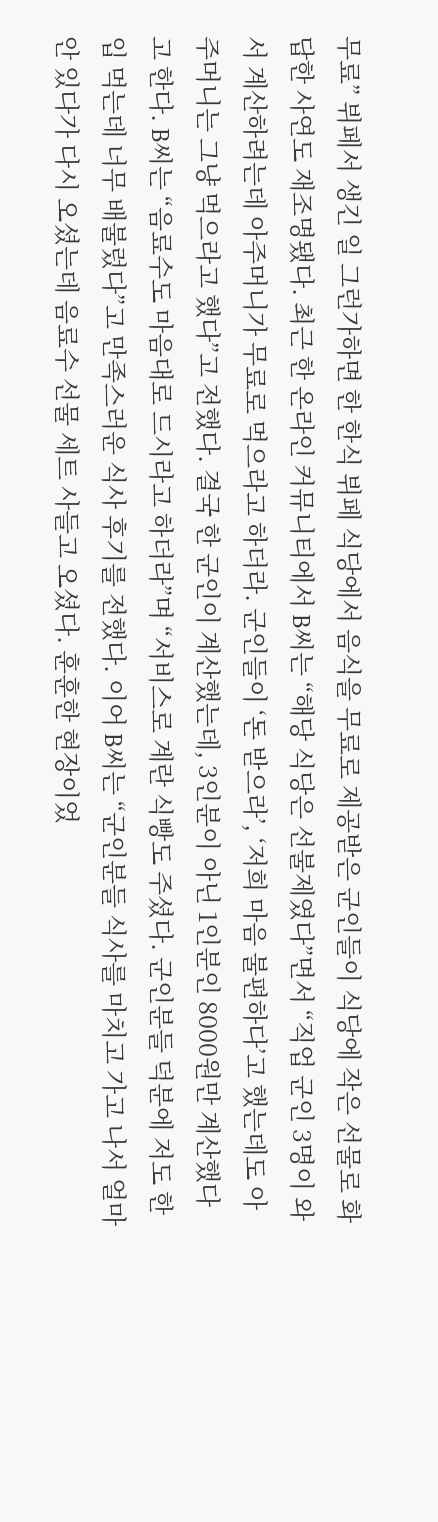무료” 뷔페서 생긴 일 그런가하면 한 한식 뷔페 식당에서 음식을 무료로 제공받은 군인들이 식당에 작은 선물로 화답한 사연도 재조명됐다. 최근 한 온라인 커뮤니티에서 B씨는 “해당 식당은 선불제였다”면서 “직업 군인 3명이 와서 계산하려는데 아주머니가 무료로 먹으라고 하더라. 군인들이 ‘돈 받으라’, ‘저희 마음 불편하다’고 했는데도 아주머니는 그냥 먹으라고 했다”고 전했다. 결국 한 군인이 계산했는데, 3인분이 아닌 1인분인 8000원만 계산했다고 한다. B씨는 “음료수도 마음대로 드시라고 하더라”며 “서비스로 계란 식빵도 주셨다. 군인분들 덕분에 저도 한 입 먹는데 너무 배불렀다”고 만족스러운 식사 후기를 전했다. 이어 B씨는 “군인분들 식사를 마치고 가고 나서 얼마 안 있다가 다시 오셨는데 음료수 선물 세트 사들고 오셨다. 훈훈한 현장이었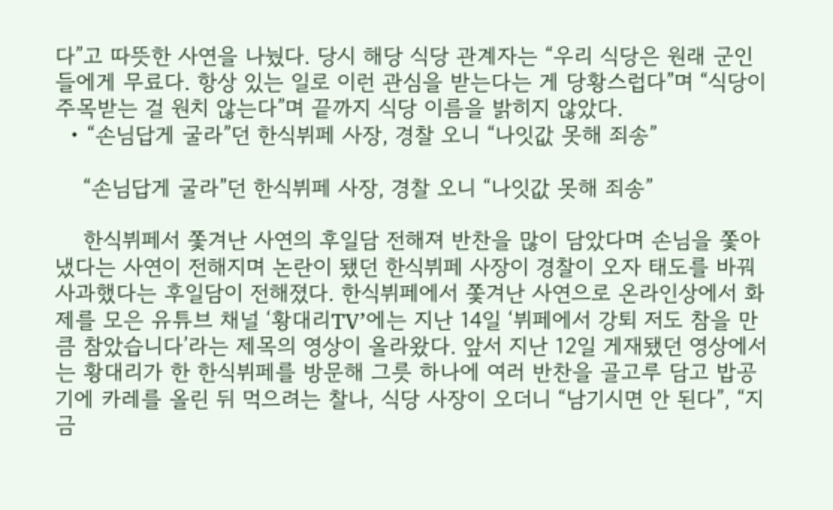다”고 따뜻한 사연을 나눴다. 당시 해당 식당 관계자는 “우리 식당은 원래 군인들에게 무료다. 항상 있는 일로 이런 관심을 받는다는 게 당황스럽다”며 “식당이 주목받는 걸 원치 않는다”며 끝까지 식당 이름을 밝히지 않았다.
  • “손님답게 굴라”던 한식뷔페 사장, 경찰 오니 “나잇값 못해 죄송”

    “손님답게 굴라”던 한식뷔페 사장, 경찰 오니 “나잇값 못해 죄송”

    한식뷔페서 쫓겨난 사연의 후일담 전해져 반찬을 많이 담았다며 손님을 쫓아냈다는 사연이 전해지며 논란이 됐던 한식뷔페 사장이 경찰이 오자 태도를 바꿔 사과했다는 후일담이 전해졌다. 한식뷔페에서 쫓겨난 사연으로 온라인상에서 화제를 모은 유튜브 채널 ‘황대리TV’에는 지난 14일 ‘뷔페에서 강퇴 저도 참을 만큼 참았습니다’라는 제목의 영상이 올라왔다. 앞서 지난 12일 게재됐던 영상에서는 황대리가 한 한식뷔페를 방문해 그릇 하나에 여러 반찬을 골고루 담고 밥공기에 카레를 올린 뒤 먹으려는 찰나, 식당 사장이 오더니 “남기시면 안 된다”, “지금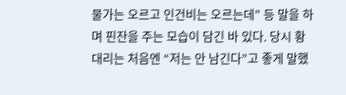물가는 오르고 인건비는 오르는데” 등 말을 하며 핀잔을 주는 모습이 담긴 바 있다. 당시 황대리는 처음엔 “저는 안 남긴다”고 좋게 말했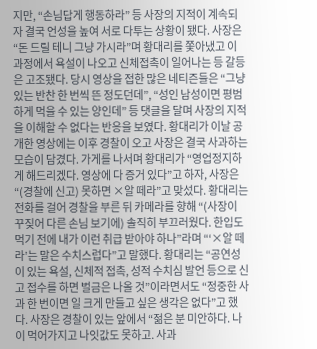지만, “손님답게 행동하라” 등 사장의 지적이 계속되자 결국 언성을 높여 서로 다투는 상황이 됐다. 사장은 “돈 드릴 테니 그냥 가시라”며 황대리를 쫓아냈고 이 과정에서 욕설이 나오고 신체접촉이 일어나는 등 갈등은 고조됐다. 당시 영상을 접한 많은 네티즌들은 “그냥 있는 반찬 한 번씩 뜬 정도던데”, “성인 남성이면 평범하게 먹을 수 있는 양인데” 등 댓글을 달며 사장의 지적을 이해할 수 없다는 반응을 보였다. 황대리가 이날 공개한 영상에는 이후 경찰이 오고 사장은 결국 사과하는 모습이 담겼다. 가게를 나서며 황대리가 “영업정지하게 해드리겠다. 영상에 다 증거 있다”고 하자, 사장은 “(경찰에 신고) 못하면 ×알 떼라”고 맞섰다. 황대리는 전화를 걸어 경찰을 부른 뒤 카메라를 향해 “(사장이 꾸짖어 다른 손님 보기에) 솔직히 부끄러웠다. 한입도 먹기 전에 내가 이런 취급 받아야 하나”라며 “‘×알 떼라’는 말은 수치스럽다”고 말했다. 황대리는 “공연성이 있는 욕설, 신체적 접촉, 성적 수치심 발언 등으로 신고 접수를 하면 벌금은 나올 것”이라면서도 “정중한 사과 한 번이면 일 크게 만들고 싶은 생각은 없다”고 했다. 사장은 경찰이 있는 앞에서 “젊은 분 미안하다. 나이 먹어가지고 나잇값도 못하고. 사과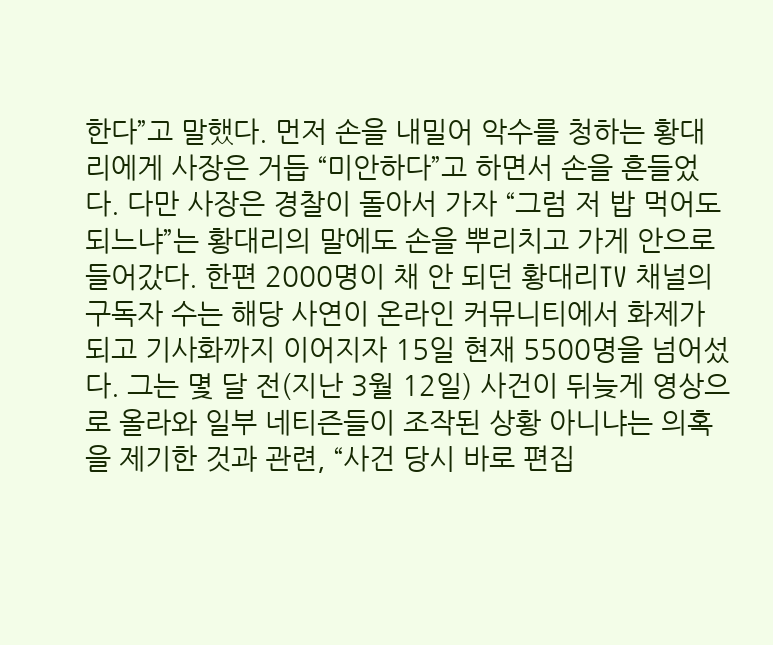한다”고 말했다. 먼저 손을 내밀어 악수를 청하는 황대리에게 사장은 거듭 “미안하다”고 하면서 손을 흔들었다. 다만 사장은 경찰이 돌아서 가자 “그럼 저 밥 먹어도 되느냐”는 황대리의 말에도 손을 뿌리치고 가게 안으로 들어갔다. 한편 2000명이 채 안 되던 황대리TV 채널의 구독자 수는 해당 사연이 온라인 커뮤니티에서 화제가 되고 기사화까지 이어지자 15일 현재 5500명을 넘어섰다. 그는 몇 달 전(지난 3월 12일) 사건이 뒤늦게 영상으로 올라와 일부 네티즌들이 조작된 상황 아니냐는 의혹을 제기한 것과 관련, “사건 당시 바로 편집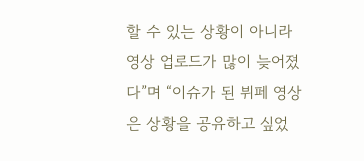할 수 있는 상황이 아니라 영상 업로드가 많이 늦어졌다”며 “이슈가 된 뷔페 영상은 상황을 공유하고 싶었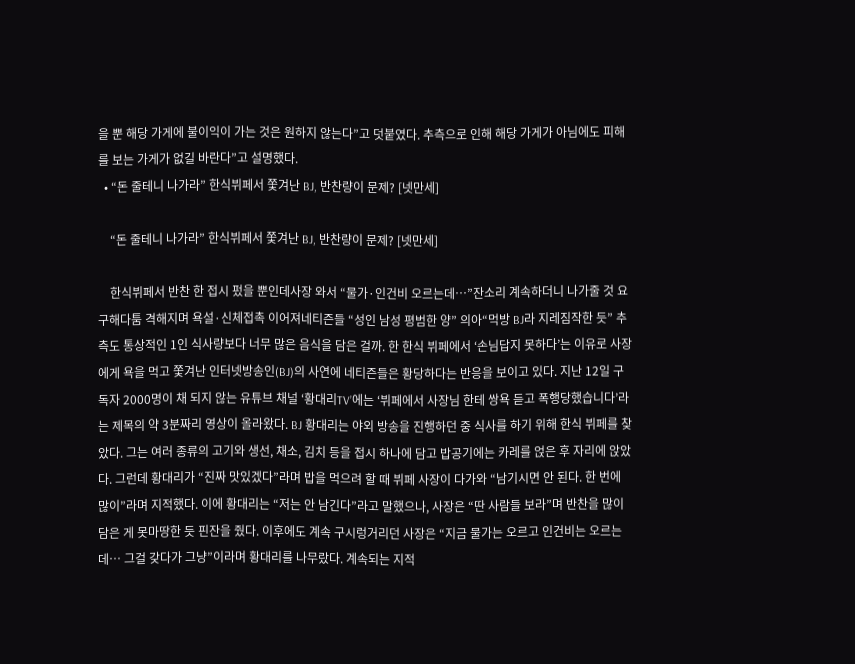을 뿐 해당 가게에 불이익이 가는 것은 원하지 않는다”고 덧붙였다. 추측으로 인해 해당 가게가 아님에도 피해를 보는 가게가 없길 바란다”고 설명했다.
  • “돈 줄테니 나가라” 한식뷔페서 쫓겨난 BJ, 반찬량이 문제? [넷만세]

    “돈 줄테니 나가라” 한식뷔페서 쫓겨난 BJ, 반찬량이 문제? [넷만세]

    한식뷔페서 반찬 한 접시 펐을 뿐인데사장 와서 “물가·인건비 오르는데…”잔소리 계속하더니 나가줄 것 요구해다툼 격해지며 욕설·신체접촉 이어져네티즌들 “성인 남성 평범한 양” 의아“먹방 BJ라 지레짐작한 듯” 추측도 통상적인 1인 식사량보다 너무 많은 음식을 담은 걸까. 한 한식 뷔페에서 ‘손님답지 못하다’는 이유로 사장에게 욕을 먹고 쫓겨난 인터넷방송인(BJ)의 사연에 네티즌들은 황당하다는 반응을 보이고 있다. 지난 12일 구독자 2000명이 채 되지 않는 유튜브 채널 ‘황대리TV’에는 ‘뷔페에서 사장님 한테 쌍욕 듣고 폭행당했습니다’라는 제목의 약 3분짜리 영상이 올라왔다. BJ 황대리는 야외 방송을 진행하던 중 식사를 하기 위해 한식 뷔페를 찾았다. 그는 여러 종류의 고기와 생선, 채소, 김치 등을 접시 하나에 담고 밥공기에는 카레를 얹은 후 자리에 앉았다. 그런데 황대리가 “진짜 맛있겠다”라며 밥을 먹으려 할 때 뷔페 사장이 다가와 “남기시면 안 된다. 한 번에 많이”라며 지적했다. 이에 황대리는 “저는 안 남긴다”라고 말했으나, 사장은 “딴 사람들 보라”며 반찬을 많이 담은 게 못마땅한 듯 핀잔을 줬다. 이후에도 계속 구시렁거리던 사장은 “지금 물가는 오르고 인건비는 오르는데… 그걸 갖다가 그냥”이라며 황대리를 나무랐다. 계속되는 지적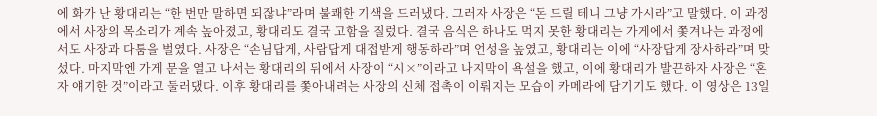에 화가 난 황대리는 “한 번만 말하면 되잖냐”라며 불쾌한 기색을 드러냈다. 그러자 사장은 “돈 드릴 테니 그냥 가시라”고 말했다. 이 과정에서 사장의 목소리가 계속 높아졌고, 황대리도 결국 고함을 질렀다. 결국 음식은 하나도 먹지 못한 황대리는 가게에서 쫓겨나는 과정에서도 사장과 다툼을 벌였다. 사장은 “손님답게, 사람답게 대접받게 행동하라”며 언성을 높였고, 황대리는 이에 “사장답게 장사하라”며 맞섰다. 마지막엔 가게 문을 열고 나서는 황대리의 뒤에서 사장이 “시×”이라고 나지막이 욕설을 했고, 이에 황대리가 발끈하자 사장은 “혼자 얘기한 것”이라고 둘러댔다. 이후 황대리를 쫓아내려는 사장의 신체 접촉이 이뤄지는 모습이 카메라에 담기기도 했다. 이 영상은 13일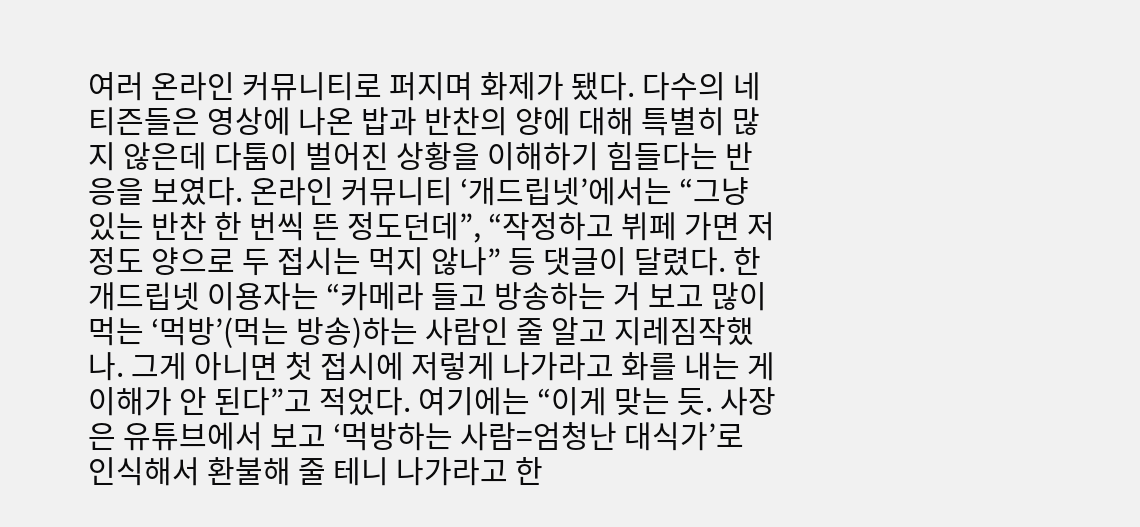여러 온라인 커뮤니티로 퍼지며 화제가 됐다. 다수의 네티즌들은 영상에 나온 밥과 반찬의 양에 대해 특별히 많지 않은데 다툼이 벌어진 상황을 이해하기 힘들다는 반응을 보였다. 온라인 커뮤니티 ‘개드립넷’에서는 “그냥 있는 반찬 한 번씩 뜬 정도던데”, “작정하고 뷔페 가면 저 정도 양으로 두 접시는 먹지 않나” 등 댓글이 달렸다. 한 개드립넷 이용자는 “카메라 들고 방송하는 거 보고 많이 먹는 ‘먹방’(먹는 방송)하는 사람인 줄 알고 지레짐작했나. 그게 아니면 첫 접시에 저렇게 나가라고 화를 내는 게 이해가 안 된다”고 적었다. 여기에는 “이게 맞는 듯. 사장은 유튜브에서 보고 ‘먹방하는 사람=엄청난 대식가’로 인식해서 환불해 줄 테니 나가라고 한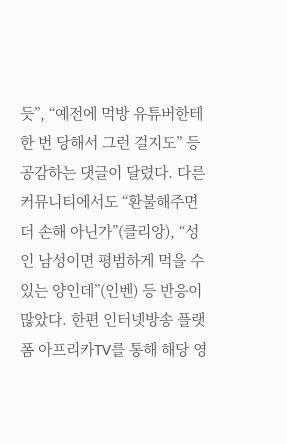듯”, “예전에 먹방 유튜버한테 한 번 당해서 그런 걸지도” 등 공감하는 댓글이 달렸다. 다른 커뮤니티에서도 “환불해주면 더 손해 아닌가”(클리앙), “성인 남성이면 평범하게 먹을 수 있는 양인데”(인벤) 등 반응이 많았다. 한편 인터넷방송 플랫폼 아프리카TV를 통해 해당 영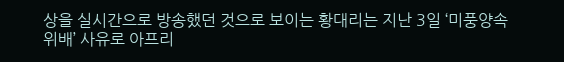상을 실시간으로 방송했던 것으로 보이는 황대리는 지난 3일 ‘미풍양속 위배’ 사유로 아프리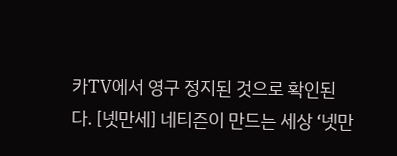카TV에서 영구 정지된 것으로 확인된다. [넷만세] 네티즌이 만드는 세상 ‘넷만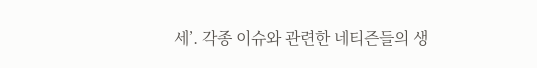세’. 각종 이슈와 관련한 네티즌들의 생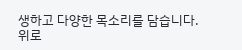생하고 다양한 목소리를 담습니다.
위로